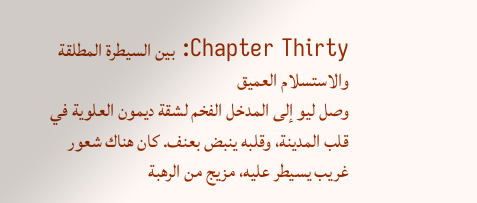Chapter Thirty: بين السيطرة المطلقة والاستسلام العميق
وصل ليو إلى المدخل الفخم لشقة ديمون العلوية في قلب المدينة، وقلبه ينبض بعنف. كان هناك شعور غريب يسيطر عليه، مزيج من الرهبة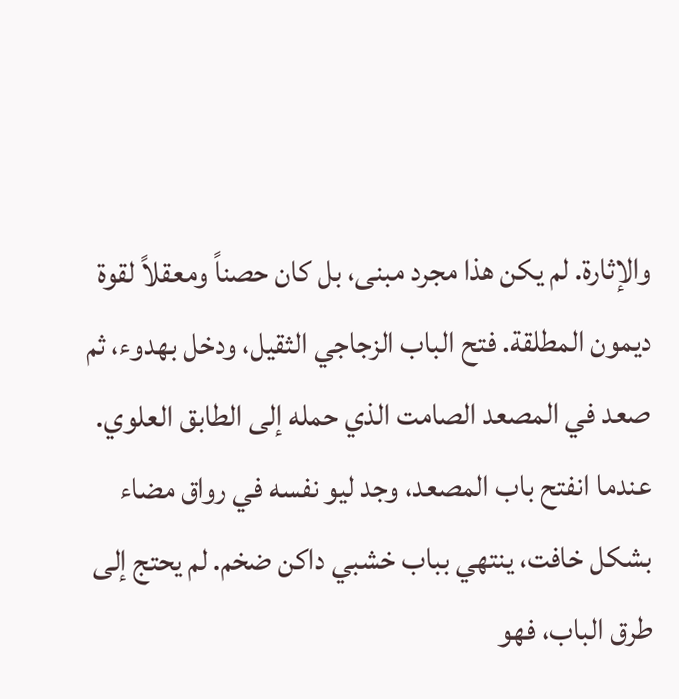والإثارة. لم يكن هذا مجرد مبنى، بل كان حصناً ومعقلاً لقوة ديمون المطلقة. فتح الباب الزجاجي الثقيل، ودخل بهدوء، ثم صعد في المصعد الصامت الذي حمله إلى الطابق العلوي.
عندما انفتح باب المصعد، وجد ليو نفسه في رواق مضاء بشكل خافت، ينتهي بباب خشبي داكن ضخم. لم يحتج إلى طرق الباب، فهو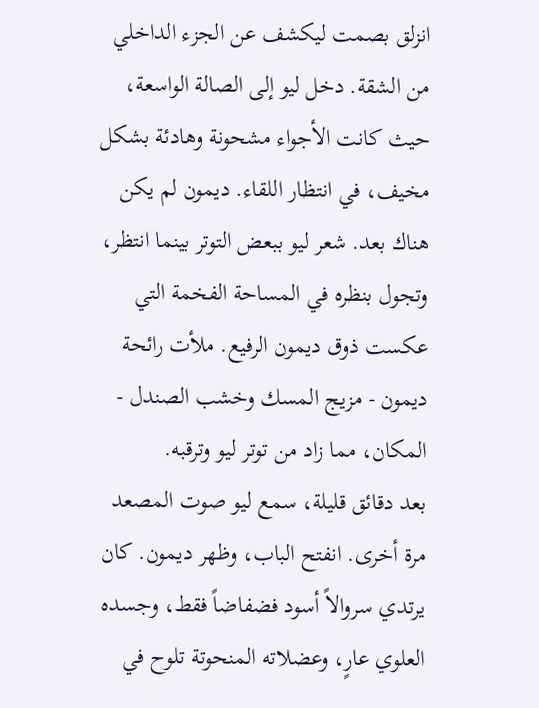انزلق بصمت ليكشف عن الجزء الداخلي من الشقة. دخل ليو إلى الصالة الواسعة، حيث كانت الأجواء مشحونة وهادئة بشكل مخيف، في انتظار اللقاء. ديمون لم يكن هناك بعد. شعر ليو ببعض التوتر بينما انتظر، وتجول بنظره في المساحة الفخمة التي عكست ذوق ديمون الرفيع. ملأت رائحة ديمون - مزيج المسك وخشب الصندل - المكان، مما زاد من توتر ليو وترقبه.
بعد دقائق قليلة، سمع ليو صوت المصعد مرة أخرى. انفتح الباب، وظهر ديمون. كان يرتدي سروالاً أسود فضفاضاً فقط، وجسده العلوي عارٍ، وعضلاته المنحوتة تلوح في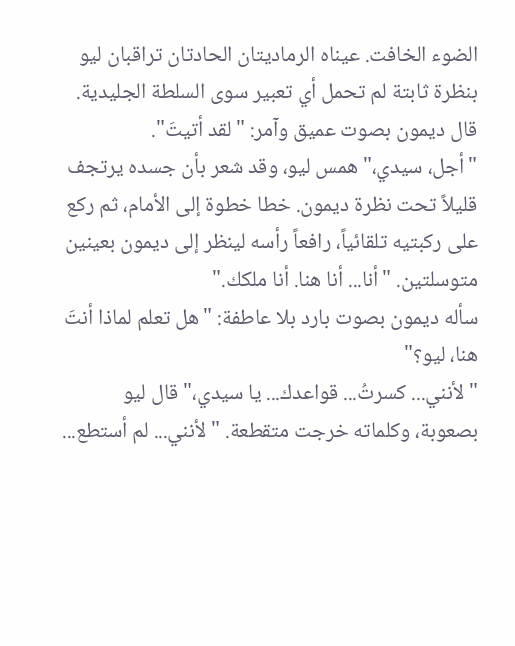الضوء الخافت. عيناه الرماديتان الحادتان تراقبان ليو بنظرة ثابتة لم تحمل أي تعبير سوى السلطة الجليدية.
قال ديمون بصوت عميق وآمر: "لقد أتيتَ".
"أجل، سيدي،" همس ليو، وقد شعر بأن جسده يرتجف قليلاً تحت نظرة ديمون. خطا خطوة إلى الأمام، ثم ركع على ركبتيه تلقائياً، رافعاً رأسه لينظر إلى ديمون بعينين متوسلتين. "أنا... أنا هنا. أنا ملكك."
سأله ديمون بصوت بارد بلا عاطفة: "هل تعلم لماذا أنتَ هنا، ليو؟"
"لأنني... كسرتُ... قواعدك... يا سيدي،" قال ليو بصعوبة، وكلماته خرجت متقطعة. "لأنني... لم أستطع...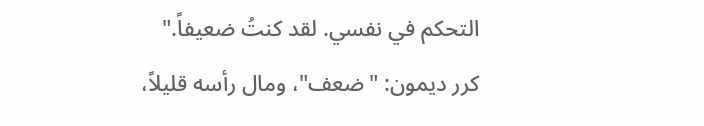التحكم في نفسي. لقد كنتُ ضعيفاً."
كرر ديمون: "ضعف"، ومال رأسه قليلاً،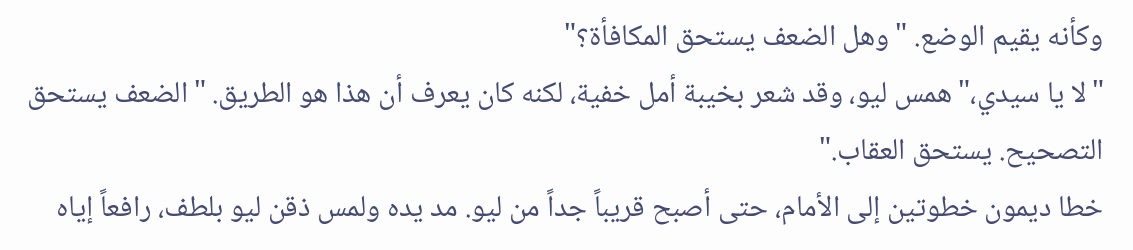وكأنه يقيم الوضع. "وهل الضعف يستحق المكافأة؟"
"لا يا سيدي،" همس ليو، وقد شعر بخيبة أمل خفية، لكنه كان يعرف أن هذا هو الطريق. "الضعف يستحق التصحيح. يستحق العقاب."
خطا ديمون خطوتين إلى الأمام، حتى أصبح قريباً جداً من ليو. مد يده ولمس ذقن ليو بلطف، رافعاً إياه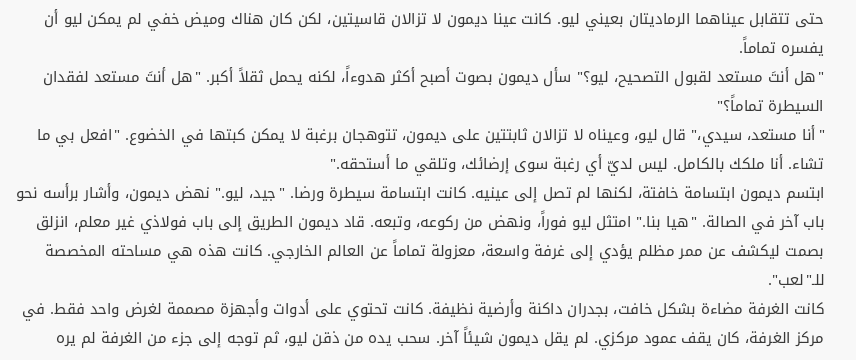حتى تتقابل عيناهما الرماديتان بعيني ليو. كانت عينا ديمون لا تزالان قاسيتين، لكن كان هناك وميض خفي لم يمكن ليو أن يفسره تماماً.
"هل أنتَ مستعد لقبول التصحيح، ليو؟" سأل ديمون بصوت أصبح أكثر هدوءاً، لكنه يحمل ثقلاً أكبر. "هل أنتَ مستعد لفقدان السيطرة تماماً؟"
"أنا مستعد، سيدي،" قال ليو، وعيناه لا تزالان ثابتتين على ديمون، تتوهجان برغبة لا يمكن كبتها في الخضوع. "افعل بي ما تشاء. أنا ملكك بالكامل. ليس لديّ أي رغبة سوى إرضائك، وتلقي ما أستحقه."
ابتسم ديمون ابتسامة خافتة، لكنها لم تصل إلى عينيه. كانت ابتسامة سيطرة ورضا. "جيد، ليو." نهض ديمون، وأشار برأسه نحو باب آخر في الصالة. "هيا بنا." امتثل ليو فوراً، ونهض من ركوعه، وتبعه. قاد ديمون الطريق إلى باب فولاذي غير معلم، انزلق بصمت ليكشف عن ممر مظلم يؤدي إلى غرفة واسعة، معزولة تماماً عن العالم الخارجي. كانت هذه هي مساحته المخصصة للـ"لعب".
كانت الغرفة مضاءة بشكل خافت، بجدران داكنة وأرضية نظيفة. كانت تحتوي على أدوات وأجهزة مصممة لغرض واحد فقط. في مركز الغرفة، كان يقف عمود مركزي. لم يقل ديمون شيئاً آخر. سحب يده من ذقن ليو، ثم توجه إلى جزء من الغرفة لم يره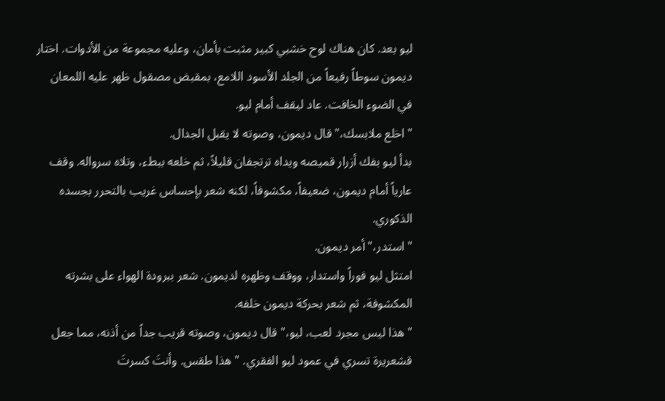ليو بعد. كان هناك لوح خشبي كبير مثبت بأمان، وعليه مجموعة من الأدوات. اختار ديمون سوطاً رفيعاً من الجلد الأسود اللامع، بمقبض مصقول ظهر عليه اللمعان في الضوء الخافت. عاد ليقف أمام ليو.
"اخلع ملابسك،" قال ديمون، وصوته لا يقبل الجدال.
بدأ ليو بفك أزرار قميصه ويداه ترتجفان قليلاً، ثم خلعه ببطء، وتلاه سرواله. وقف عارياً أمام ديمون، ضعيفاً، مكشوفاً، لكنه شعر بإحساس غريب بالتحرر بجسده الذكوري.
"استدر،" أمر ديمون.
امتثل ليو فوراً واستدار، ووقف وظهره لديمون. شعر ببرودة الهواء على بشرته المكشوفة، ثم شعر بحركة ديمون خلفه.
"هذا ليس مجرد لعب، ليو،" قال ديمون، وصوته قريب جداً من أذنه، مما جعل قشعريرة تسري في عمود ليو الفقري. "هذا طقس. وأنتَ كسرتَ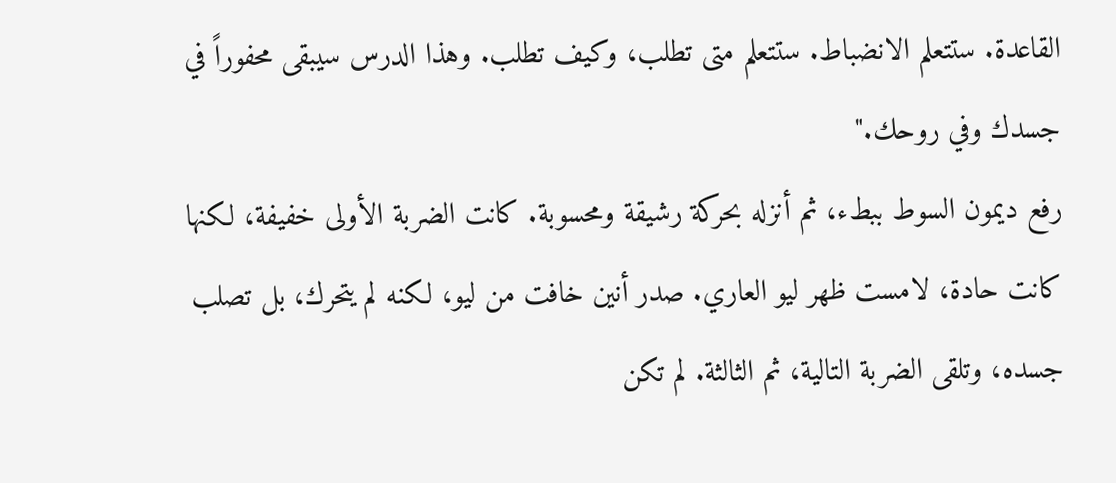القاعدة. ستتعلم الانضباط. ستتعلم متى تطلب، وكيف تطلب. وهذا الدرس سيبقى محفوراً في جسدك وفي روحك."
رفع ديمون السوط ببطء، ثم أنزله بحركة رشيقة ومحسوبة. كانت الضربة الأولى خفيفة، لكنها كانت حادة، لامست ظهر ليو العاري. صدر أنين خافت من ليو، لكنه لم يتحرك، بل تصلب جسده، وتلقى الضربة التالية، ثم الثالثة. لم تكن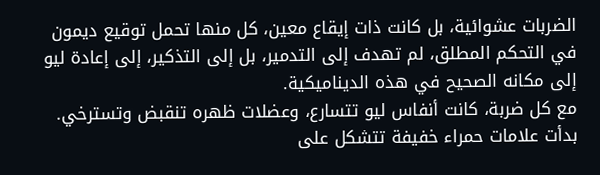الضربات عشوائية، بل كانت ذات إيقاع معين، كل منها تحمل توقيع ديمون في التحكم المطلق، لم تهدف إلى التدمير، بل إلى التذكير، إلى إعادة ليو إلى مكانه الصحيح في هذه الديناميكية.
مع كل ضربة، كانت أنفاس ليو تتسارع، وعضلات ظهره تنقبض وتسترخي. بدأت علامات حمراء خفيفة تتشكل على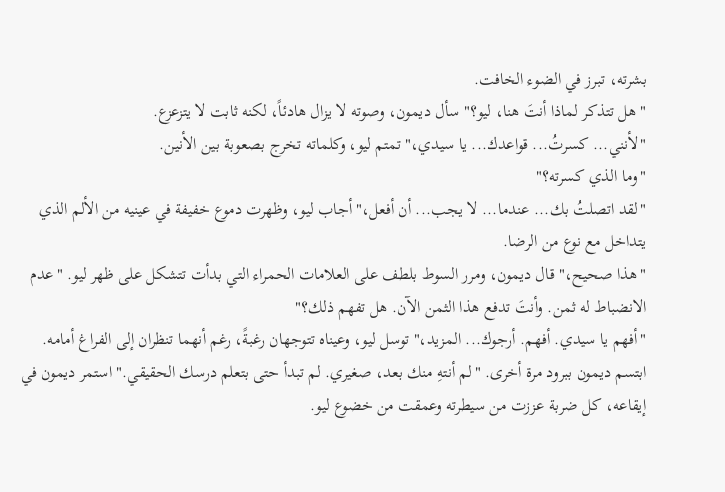بشرته، تبرز في الضوء الخافت.
"هل تتذكر لماذا أنتَ هنا، ليو؟" سأل ديمون، وصوته لا يزال هادئاً، لكنه ثابت لا يتزعزع.
"لأنني... كسرتُ... قواعدك... يا سيدي،" تمتم ليو، وكلماته تخرج بصعوبة بين الأنين.
"وما الذي كسرته؟"
"لقد اتصلتُ بك... عندما... لا يجب... أن أفعل،" أجاب ليو، وظهرت دموع خفيفة في عينيه من الألم الذي يتداخل مع نوع من الرضا.
"هذا صحيح،" قال ديمون، ومرر السوط بلطف على العلامات الحمراء التي بدأت تتشكل على ظهر ليو. "عدم الانضباط له ثمن. وأنتَ تدفع هذا الثمن الآن. هل تفهم ذلك؟"
"أفهم يا سيدي. أفهم. أرجوك... المزيد،" توسل ليو، وعيناه تتوجهان رغبةً، رغم أنهما تنظران إلى الفراغ أمامه.
ابتسم ديمون ببرود مرة أخرى. "لم أنتهِ منك بعد، صغيري. لم تبدأ حتى بتعلم درسك الحقيقي." استمر ديمون في إيقاعه، كل ضربة عززت من سيطرته وعمقت من خضوع ليو.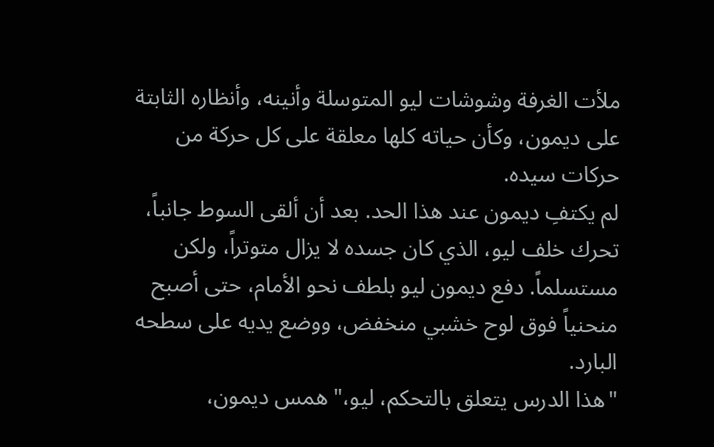ملأت الغرفة وشوشات ليو المتوسلة وأنينه، وأنظاره الثابتة على ديمون، وكأن حياته كلها معلقة على كل حركة من حركات سيده.
لم يكتفِ ديمون عند هذا الحد. بعد أن ألقى السوط جانباً، تحرك خلف ليو، الذي كان جسده لا يزال متوتراً، ولكن مستسلماً. دفع ديمون ليو بلطف نحو الأمام، حتى أصبح منحنياً فوق لوح خشبي منخفض، ووضع يديه على سطحه البارد.
"هذا الدرس يتعلق بالتحكم، ليو،" همس ديمون،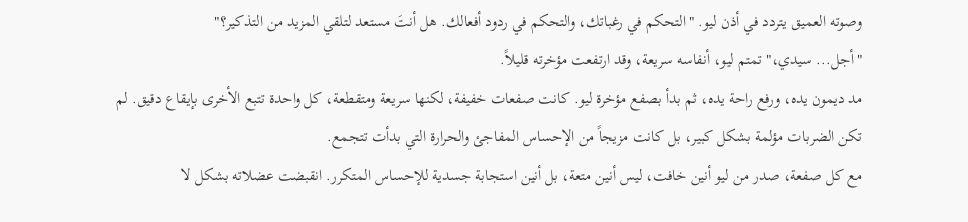وصوته العميق يتردد في أذن ليو. "التحكم في رغباتك، والتحكم في ردود أفعالك. هل أنتَ مستعد لتلقي المزيد من التذكير؟"
"أجل... سيدي،" تمتم ليو، أنفاسه سريعة، وقد ارتفعت مؤخرته قليلاً.
مد ديمون يده، ورفع راحة يده، ثم بدأ بصفع مؤخرة ليو. كانت صفعات خفيفة، لكنها سريعة ومتقطعة، كل واحدة تتبع الأخرى بإيقاع دقيق. لم تكن الضربات مؤلمة بشكل كبير، بل كانت مزيجاً من الإحساس المفاجئ والحرارة التي بدأت تتجمع.
مع كل صفعة، صدر من ليو أنين خافت، ليس أنين متعة، بل أنين استجابة جسدية للإحساس المتكرر. انقبضت عضلاته بشكل لا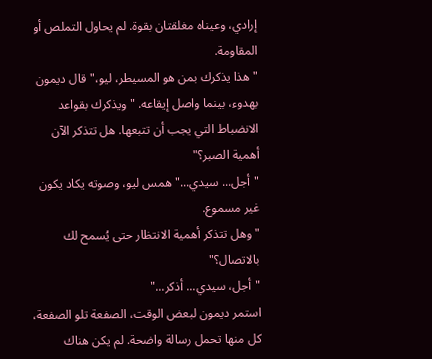إرادي، وعيناه مغلقتان بقوة. لم يحاول التملص أو المقاومة.
"هذا يذكرك بمن هو المسيطر، ليو،" قال ديمون بهدوء، بينما واصل إيقاعه. "ويذكرك بقواعد الانضباط التي يجب أن تتبعها. هل تتذكر الآن أهمية الصبر؟"
"أجل... سيدي..." همس ليو، وصوته يكاد يكون غير مسموع.
"وهل تتذكر أهمية الانتظار حتى يُسمح لك بالاتصال؟"
"أجل، سيدي... أذكر..."
استمر ديمون لبعض الوقت، الصفعة تلو الصفعة، كل منها تحمل رسالة واضحة. لم يكن هناك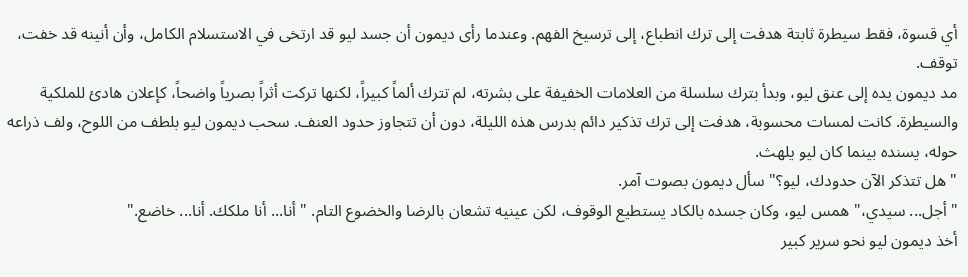أي قسوة، فقط سيطرة ثابتة هدفت إلى ترك انطباع، إلى ترسيخ الفهم. وعندما رأى ديمون أن جسد ليو قد ارتخى في الاستسلام الكامل، وأن أنينه قد خفت، توقف.
مد ديمون يده إلى عنق ليو، وبدأ بترك سلسلة من العلامات الخفيفة على بشرته، لم تترك ألماً كبيراً، لكنها تركت أثراً بصرياً واضحاً، كإعلان هادئ للملكية والسيطرة. كانت لمسات محسوبة، هدفت إلى ترك تذكير دائم بدرس هذه الليلة، دون أن تتجاوز حدود العنف. سحب ديمون ليو بلطف من اللوح، ولف ذراعه حوله، يسنده بينما كان ليو يلهث.
"هل تتذكر الآن حدودك، ليو؟" سأل ديمون بصوت آمر.
"أجل... سيدي،" همس ليو، وكان جسده بالكاد يستطيع الوقوف، لكن عينيه تشعان بالرضا والخضوع التام. "أنا... أنا ملكك. أنا... خاضع."
أخذ ديمون ليو نحو سرير كبير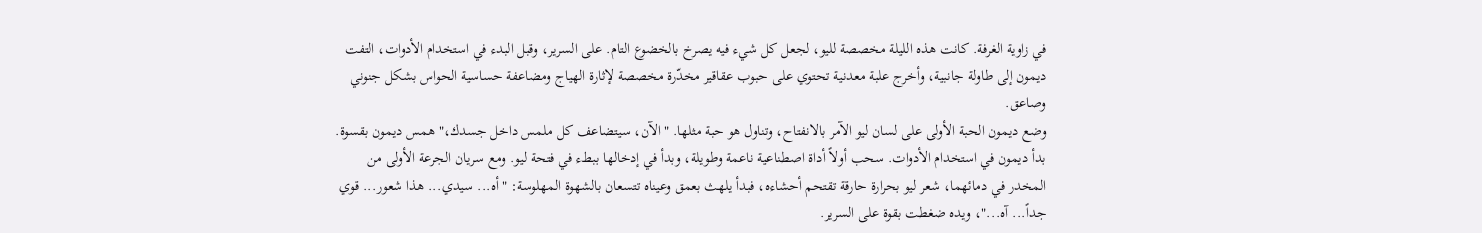في زاوية الغرفة. كانت هذه الليلة مخصصة لليو، لجعل كل شيء فيه يصرخ بالخضوع التام. على السرير، وقبل البدء في استخدام الأدوات، التفت ديمون إلى طاولة جانبية، وأخرج علبة معدنية تحتوي على حبوب عقاقير مخدّرة مخصصة لإثارة الهياج ومضاعفة حساسية الحواس بشكل جنوني وصاعق.
وضع ديمون الحبة الأولى على لسان ليو الآمر بالانفتاح، وتناول هو حبة مثلها. "الآن، سيتضاعف كل ملمس داخل جسدك،" همس ديمون بقسوة.
بدأ ديمون في استخدام الأدوات. سحب أولاً أداة اصطناعية ناعمة وطويلة، وبدأ في إدخالها ببطء في فتحة ليو. ومع سريان الجرعة الأولى من المخدر في دمائهما، شعر ليو بحرارة حارقة تقتحم أحشاءه، فبدأ يلهث بعمق وعيناه تتسعان بالشهوة المهلوسة: "أه... سيدي... هذا شعور... قوي جداً... آه..."، ويده ضغطت بقوة على السرير.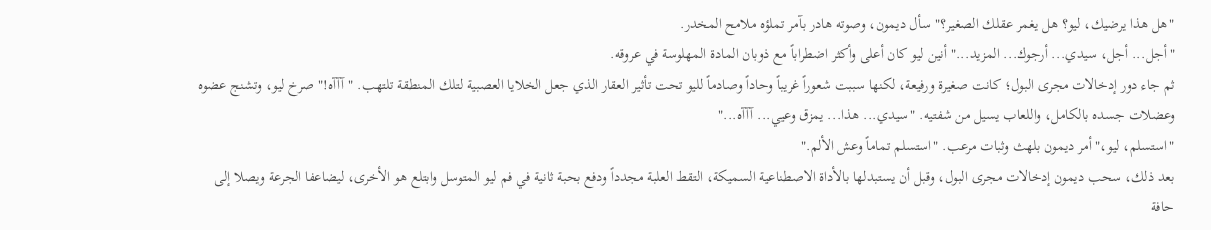"هل هذا يرضيك، ليو؟ هل يغمر عقلك الصغير؟" سأل ديمون، وصوته هادر بآمر تملؤه ملامح المخدر.
"أجل... أجل، سيدي... أرجوك... المزيد..." أنين ليو كان أعلى وأكثر اضطراباً مع ذوبان المادة المهلوسة في عروقه.
ثم جاء دور إدخالات مجرى البول؛ كانت صغيرة ورفيعة، لكنها سببت شعوراً غريباً وحاداً وصادماً لليو تحت تأثير العقار الذي جعل الخلايا العصبية لتلك المنطقة تلتهب. "آآآه!" صرخ ليو، وتشنج عضوه وعضلات جسده بالكامل، واللعاب يسيل من شفتيه. "سيدي... هذا... يمزق وعيي... آآآه..."
"استسلم، ليو،" أمر ديمون بلهث وثبات مرعب. "استسلم تماماً وعش الألم."
بعد ذلك، سحب ديمون إدخالات مجرى البول، وقبل أن يستبدلها بالأداة الاصطناعية السميكة، التقط العلبة مجدداً ودفع بحبة ثانية في فم ليو المتوسل وابتلع هو الأخرى، ليضاعفا الجرعة ويصلا إلى حافة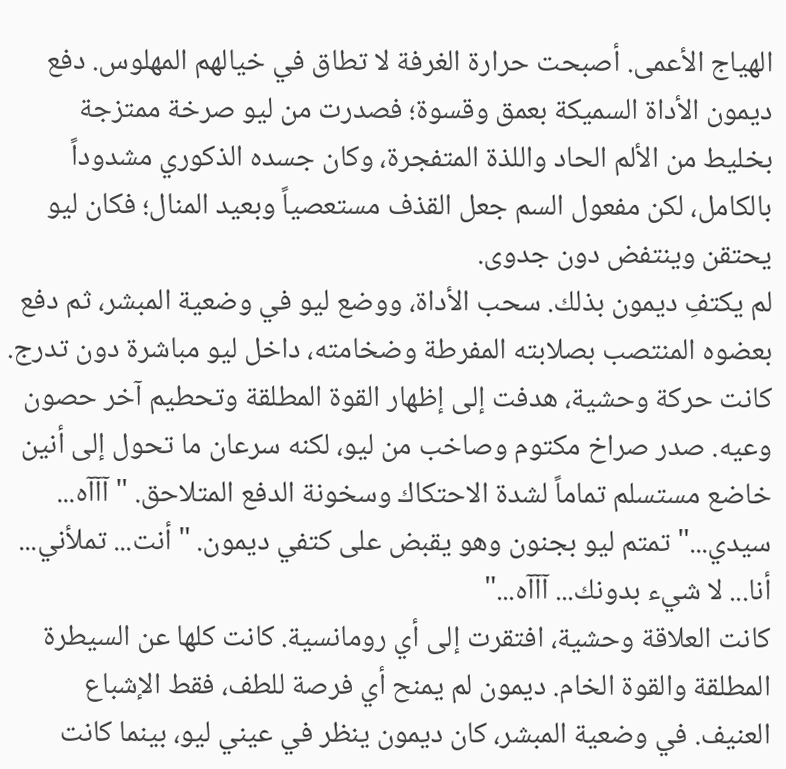الهياج الأعمى. أصبحت حرارة الغرفة لا تطاق في خيالهم المهلوس. دفع ديمون الأداة السميكة بعمق وقسوة؛ فصدرت من ليو صرخة ممتزجة بخليط من الألم الحاد واللذة المتفجرة، وكان جسده الذكوري مشدوداً بالكامل، لكن مفعول السم جعل القذف مستعصياً وبعيد المنال؛ فكان ليو يحتقن وينتفض دون جدوى.
لم يكتفِ ديمون بذلك. سحب الأداة، ووضع ليو في وضعية المبشر، ثم دفع بعضوه المنتصب بصلابته المفرطة وضخامته، داخل ليو مباشرة دون تدرج. كانت حركة وحشية، هدفت إلى إظهار القوة المطلقة وتحطيم آخر حصون وعيه. صدر صراخ مكتوم وصاخب من ليو، لكنه سرعان ما تحول إلى أنين خاضع مستسلم تماماً لشدة الاحتكاك وسخونة الدفع المتلاحق. "آآآه... سيدي..." تمتم ليو بجنون وهو يقبض على كتفي ديمون. "أنت... تملأني... أنا... لا شيء بدونك... آآآه..."
كانت العلاقة وحشية، افتقرت إلى أي رومانسية. كانت كلها عن السيطرة المطلقة والقوة الخام. ديمون لم يمنح أي فرصة للطف، فقط الإشباع العنيف. في وضعية المبشر، كان ديمون ينظر في عيني ليو، بينما كانت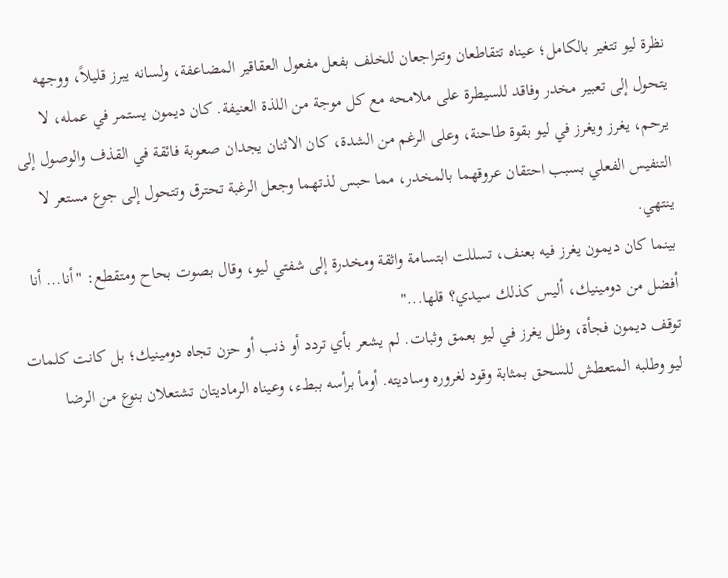نظرة ليو تتغير بالكامل؛ عيناه تتقاطعان وتتراجعان للخلف بفعل مفعول العقاقير المضاعفة، ولسانه يبرز قليلاً، ووجهه يتحول إلى تعبير مخدر وفاقد للسيطرة على ملامحه مع كل موجة من اللذة العنيفة. كان ديمون يستمر في عمله، لا يرحم، يغرز ويغرز في ليو بقوة طاحنة، وعلى الرغم من الشدة، كان الاثنان يجدان صعوبة فائقة في القذف والوصول إلى التنفيس الفعلي بسبب احتقان عروقهما بالمخدر، مما حبس لذتهما وجعل الرغبة تحترق وتتحول إلى جوع مستعر لا ينتهي.
بينما كان ديمون يغرز فيه بعنف، تسللت ابتسامة واثقة ومخدرة إلى شفتي ليو، وقال بصوت بحاح ومتقطع: "أنا... أنا أفضل من دومينيك، أليس كذلك سيدي؟ قلها..."
توقف ديمون فجأة، وظل يغرز في ليو بعمق وثبات. لم يشعر بأي تردد أو ذنب أو حزن تجاه دومينيك؛ بل كانت كلمات ليو وطلبه المتعطش للسحق بمثابة وقود لغروره وساديته. أومأ برأسه ببطء، وعيناه الرماديتان تشتعلان بنوع من الرضا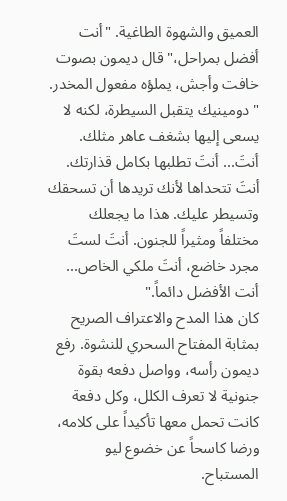العميق والشهوة الطاغية. "أنت أفضل بمراحل،" قال ديمون بصوت خافت وأجش، يملؤه مفعول المخدر. "دومينيك يتقبل السيطرة، لكنه لا يسعى إليها بشغف عاهر مثلك. أنتَ... أنتَ تطلبها بكامل قذارتك. أنتَ تتحداها لأنك تريدها أن تسحقك وتسيطر عليك. هذا ما يجعلك مختلفاً ومثيراً للجنون. أنتَ لستَ مجرد خاضع، أنتَ ملكي الخاص... أنت الأفضل دائماً."
كان هذا المدح والاعتراف الصريح بمثابة المفتاح السحري للنشوة. رفع ديمون رأسه، وواصل دفعه بقوة جنونية لا تعرف الكلل، وكل دفعة كانت تحمل معها تأكيداً على كلامه، ورضا كاسحاً عن خضوع ليو المستباح.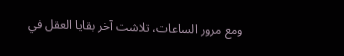ومع مرور الساعات، تلاشت آخر بقايا العقل في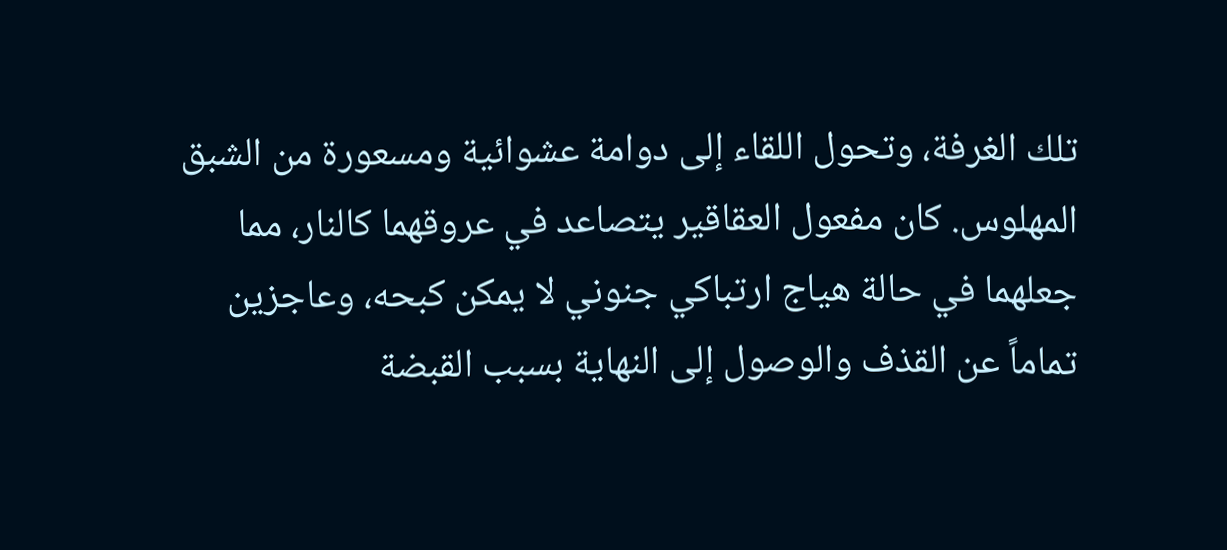تلك الغرفة، وتحول اللقاء إلى دوامة عشوائية ومسعورة من الشبق المهلوس. كان مفعول العقاقير يتصاعد في عروقهما كالنار، مما جعلهما في حالة هياج ارتباكي جنوني لا يمكن كبحه، وعاجزين تماماً عن القذف والوصول إلى النهاية بسبب القبضة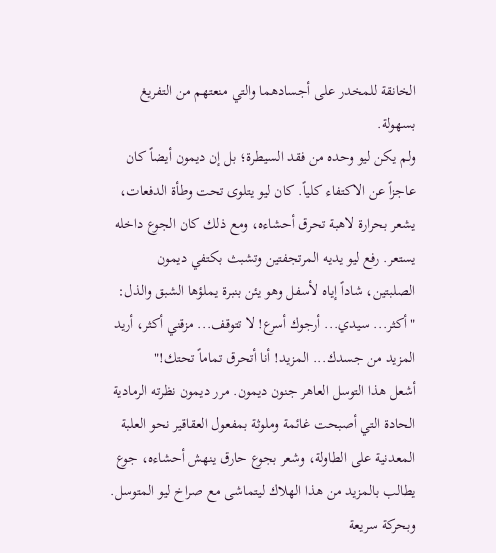الخانقة للمخدر على أجسادهما والتي منعتهم من التفريغ بسهولة.
ولم يكن ليو وحده من فقد السيطرة؛ بل إن ديمون أيضاً كان عاجزاً عن الاكتفاء كلياً. كان ليو يتلوى تحت وطأة الدفعات، يشعر بحرارة لاهبة تحرق أحشاءه، ومع ذلك كان الجوع داخله يستعر. رفع ليو يديه المرتجفتين وتشبث بكتفي ديمون الصلبتين، شاداً إياه لأسفل وهو يئن بنبرة يملؤها الشبق والذل: "أكثر... سيدي... أرجوك أسرع! لا تتوقف... مزقني أكثر، أريد المزيد من جسدك... المزيد! أنا أتحرق تماماً تحتك!"
أشعل هذا التوسل العاهر جنون ديمون. مرر ديمون نظرته الرمادية الحادة التي أصبحت غائمة وملوثة بمفعول العقاقير نحو العلبة المعدنية على الطاولة، وشعر بجوع حارق ينهش أحشاءه، جوع يطالب بالمزيد من هذا الهلاك ليتماشى مع صراخ ليو المتوسل. وبحركة سريعة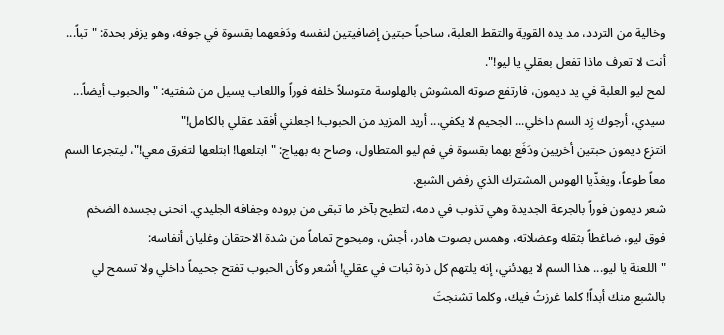وخالية من التردد، مد يده القوية والتقط العلبة، ساحباً حبتين إضافيتين لنفسه ودَفعهما بقسوة في جوفه، وهو يزفر بحدة: "تباً... أنت لا تعرف ماذا تفعل بعقلي يا ليو!".
لمح ليو العلبة في يد ديمون، فارتفع صوته المشوش بالهلوسة متوسلاً خلفه فوراً واللعاب يسيل من شفتيه: "والحبوب أيضاً... سيدي، أرجوك زِد السم داخلي... الجحيم لا يكفي... أريد المزيد من الحبوب! اجعلني أفقد عقلي بالكامل!"
انتزع ديمون حبتين أخريين ودَفَع بهما بقسوة في فم ليو المتطاول، وصاح به بهياج: "ابتلعها! ابتلعها لتغرق معي!"، ليتجرعا السم معاً طوعاً، ويغذّيا الهوس المشترك الذي رفض الشبع.
شعر ديمون فوراً بالجرعة الجديدة وهي تذوب في دمه، لتطيح بآخر ما تبقى من بروده وجفافه الجليدي. انحنى بجسده الضخم فوق ليو، ضاغطاً بثقله وعضلاته، وهمس بصوت هادر، أجش، ومبحوح تماماً من شدة الاحتقان وغليان أنفاسه:
"اللعنة يا ليو... هذا السم لا يهدئني، إنه يلتهم كل ذرة ثبات في عقلي! أشعر وكأن الحبوب تفتح جحيماً داخلي ولا تسمح لي بالشبع منك أبداً! كلما غرزتُ فيك، وكلما تشنجتَ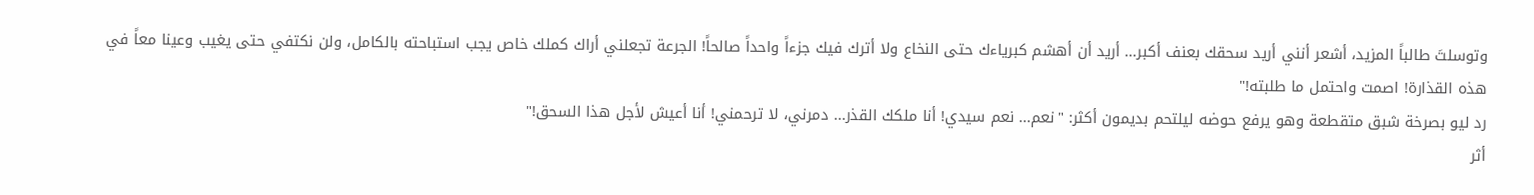وتوسلتَ طالباً المزيد، أشعر أنني أريد سحقك بعنف أكبر... أريد أن أهشم كبرياءك حتى النخاع ولا أترك فيك جزءاً واحداً صالحاً! الجرعة تجعلني أراك كملك خاص يجب استباحته بالكامل، ولن نكتفي حتى يغيب وعينا معاً في هذه القذارة! اصمت واحتمل ما طلبته!"
رد ليو بصرخة شبق متقطعة وهو يرفع حوضه ليلتحم بديمون أكثر: "نعم... نعم سيدي! أنا ملكك القذر... دمرني، لا ترحمني! أنا أعيش لأجل هذا السحق!"
أثر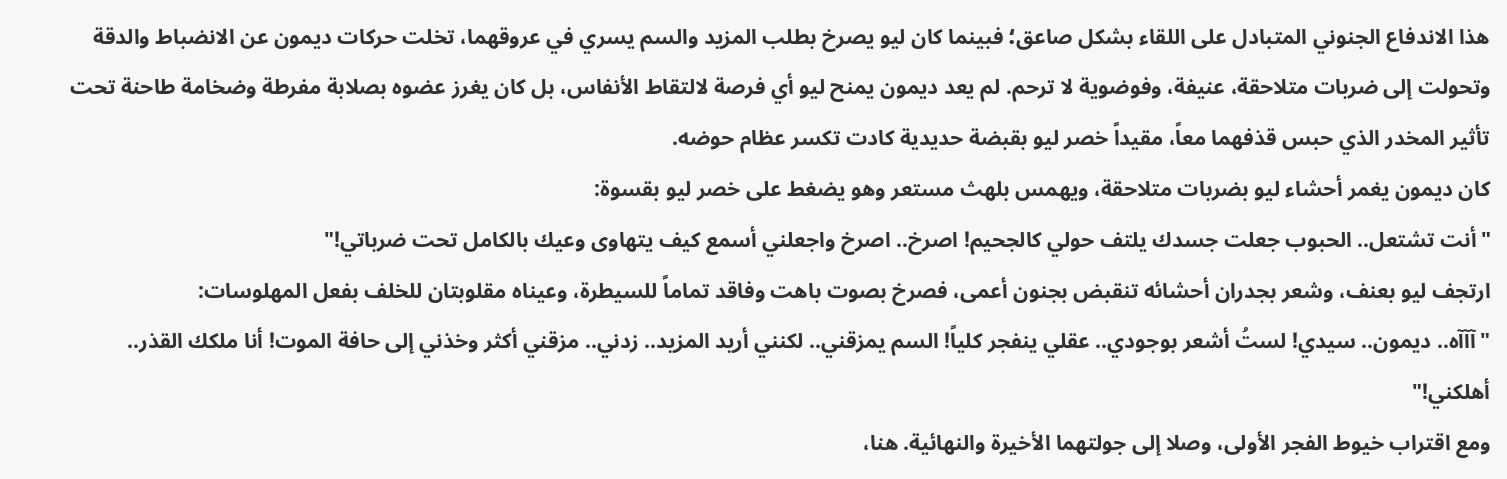هذا الاندفاع الجنوني المتبادل على اللقاء بشكل صاعق؛ فبينما كان ليو يصرخ بطلب المزيد والسم يسري في عروقهما، تخلت حركات ديمون عن الانضباط والدقة وتحولت إلى ضربات متلاحقة، عنيفة، وفوضوية لا ترحم. لم يعد ديمون يمنح ليو أي فرصة لالتقاط الأنفاس، بل كان يغرز عضوه بصلابة مفرطة وضخامة طاحنة تحت تأثير المخدر الذي حبس قذفهما معاً، مقيداً خصر ليو بقبضة حديدية كادت تكسر عظام حوضه.
كان ديمون يغمر أحشاء ليو بضربات متلاحقة، ويهمس بلهث مستعر وهو يضغط على خصر ليو بقسوة:
"أنت تشتعل.. الحبوب جعلت جسدك يلتف حولي كالجحيم! اصرخ.. اصرخ واجعلني أسمع كيف يتهاوى وعيك بالكامل تحت ضرباتي!"
ارتجف ليو بعنف، وشعر بجدران أحشائه تنقبض بجنون أعمى، فصرخ بصوت باهت وفاقد تماماً للسيطرة، وعيناه مقلوبتان للخلف بفعل المهلوسات:
"آآآه.. ديمون.. سيدي! لستُ أشعر بوجودي.. عقلي ينفجر كلياً! السم يمزقني.. لكنني أريد المزيد.. زدني.. مزقني أكثر وخذني إلى حافة الموت! أنا ملكك القذر.. أهلكني!"
ومع اقتراب خيوط الفجر الأولى، وصلا إلى جولتهما الأخيرة والنهائية. هنا،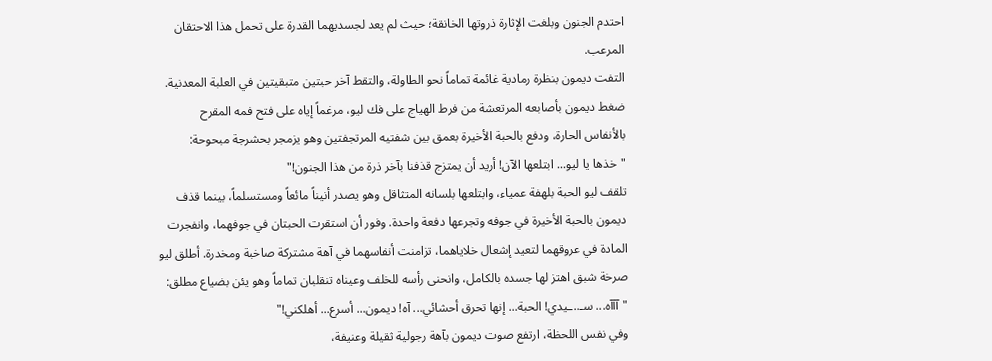احتدم الجنون وبلغت الإثارة ذروتها الخانقة؛ حيث لم يعد لجسديهما القدرة على تحمل هذا الاحتقان المرعب.
التفت ديمون بنظرة رمادية غائمة تماماً نحو الطاولة، والتقط آخر حبتين متبقيتين في العلبة المعدنية. ضغط ديمون بأصابعه المرتعشة من فرط الهياج على فك ليو، مرغماً إياه على فتح فمه المقرح بالأنفاس الحارة، ودفع بالحبة الأخيرة بعمق بين شفتيه المرتجفتين وهو يزمجر بحشرجة مبحوحة:
"خذها يا ليو... ابتلعها الآن! أريد أن يمتزج قذفنا بآخر ذرة من هذا الجنون!"
تلقف ليو الحبة بلهفة عمياء، وابتلعها بلسانه المتثاقل وهو يصدر أنيناً مائعاً ومستسلماً، بينما قذف ديمون بالحبة الأخيرة في جوفه وتجرعها دفعة واحدة. وفور أن استقرت الحبتان في جوفهما، وانفجرت المادة في عروقهما لتعيد إشعال خلاياهما، تزامنت أنفاسهما في آهة مشتركة صاخبة ومخدرة. أطلق ليو صرخة شبق اهتز لها جسده بالكامل، وانحنى رأسه للخلف وعيناه تنقلبان تماماً وهو يئن بضياع مطلق:
"آآآه... سـ..ـيدي! الحبة... إنها تحرق أحشائي... آه! ديمون... أسرع... أهلكني!"
وفي نفس اللحظة، ارتفع صوت ديمون بآهة رجولية ثقيلة وعنيفة،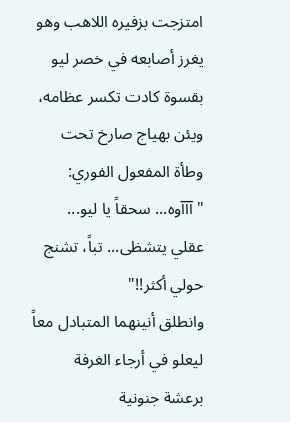امتزجت بزفيره اللاهب وهو يغرز أصابعه في خصر ليو بقسوة كادت تكسر عظامه، ويئن بهياج صارخ تحت وطأة المفعول الفوري:
"آآآوه... سحقاً يا ليو... عقلي يتشظى... تباً، تشنج حولي أكثر!!"
وانطلق أنينهما المتبادل معاً ليعلو في أرجاء الغرفة برعشة جنونية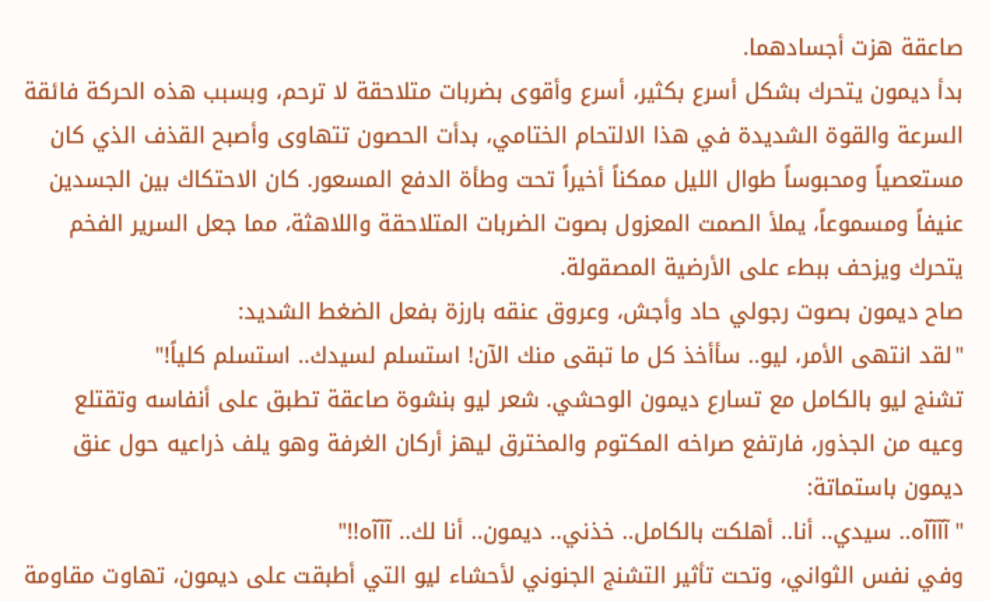صاعقة هزت أجسادهما.
بدأ ديمون يتحرك بشكل أسرع بكثير، أسرع وأقوى بضربات متلاحقة لا ترحم، وبسبب هذه الحركة فائقة السرعة والقوة الشديدة في هذا الالتحام الختامي، بدأت الحصون تتهاوى وأصبح القذف الذي كان مستعصياً ومحبوساً طوال الليل ممكناً أخيراً تحت وطأة الدفع المسعور. كان الاحتكاك بين الجسدين عنيفاً ومسموعاً، يملأ الصمت المعزول بصوت الضربات المتلاحقة واللاهثة، مما جعل السرير الفخم يتحرك ويزحف ببطء على الأرضية المصقولة.
صاح ديمون بصوت رجولي حاد وأجش، وعروق عنقه بارزة بفعل الضغط الشديد:
"لقد انتهى الأمر، ليو.. سأأخذ كل ما تبقى منك الآن! استسلم لسيدك.. استسلم كلياً!"
تشنج ليو بالكامل مع تسارع ديمون الوحشي. شعر ليو بنشوة صاعقة تطبق على أنفاسه وتقتلع وعيه من الجذور، فارتفع صراخه المكتوم والمخترق ليهز أركان الغرفة وهو يلف ذراعيه حول عنق ديمون باستماتة:
"آآآآه.. سيدي.. أنا.. أهلكت بالكامل.. خذني.. ديمون.. أنا لك.. آآآه!!"
وفي نفس الثواني، وتحت تأثير التشنج الجنوني لأحشاء ليو التي أطبقت على ديمون، تهاوت مقاومة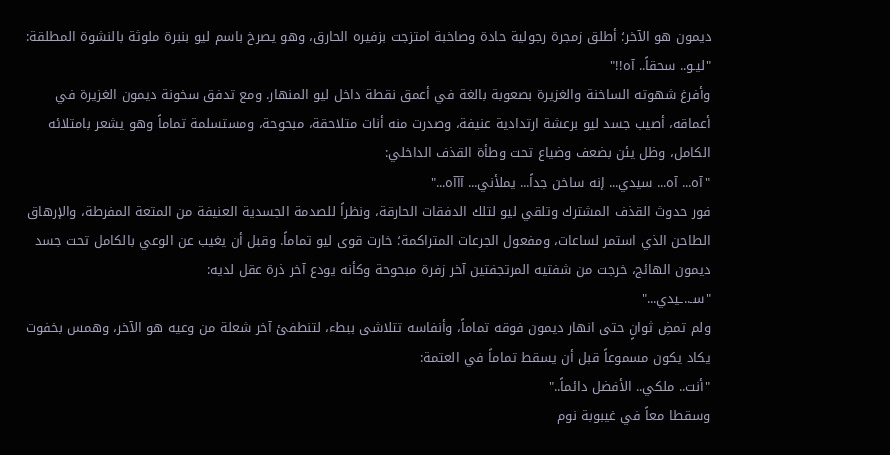ديمون هو الآخر؛ أطلق زمجرة رجولية حادة وصاخبة امتزجت بزفيره الحارق، وهو يصرخ باسم ليو بنبرة ملوثة بالنشوة المطلقة:
"ليـو.. سحقاً.. آه!!"
وأفرغ شهوته الساخنة والغزيرة بصعوبة بالغة في أعمق نقطة داخل ليو المنهار. ومع تدفق سخونة ديمون الغزيرة في أعماقه، أصيب جسد ليو برعشة ارتدادية عنيفة، وصدرت منه أنات متلاحقة، مبحوحة، ومستسلمة تماماً وهو يشعر بامتلائه الكامل، وظل يئن بضعف وضياع تحت وطأة القذف الداخلي:
"آه... آه... سيدي... إنه ساخن جداً... يملأني... آآآه..."
فور حدوث القذف المشترك وتلقي ليو لتلك الدفقات الحارقة، ونظراً للصدمة الجسدية العنيفة من المتعة المفرطة، والإرهاق الطاحن الذي استمر لساعات، ومفعول الجرعات المتراكمة؛ خارت قوى ليو تماماً. وقبل أن يغيب عن الوعي بالكامل تحت جسد ديمون الهائج، خرجت من شفتيه المرتجفتين آخر زفرة مبحوحة وكأنه يودع آخر ذرة عقل لديه:
"سـ..ـيدي..."
ولم تمضِ ثوانٍ حتى انهار ديمون فوقه تماماً، وأنفاسه تتلاشى ببطء، لتنطفئ آخر شعلة من وعيه هو الآخر، وهمس بخفوت يكاد يكون مسموعاً قبل أن يسقط تماماً في العتمة:
"أنت.. ملكي.. الأفضل دائماً.."
وسقطا معاً في غيبوبة نوم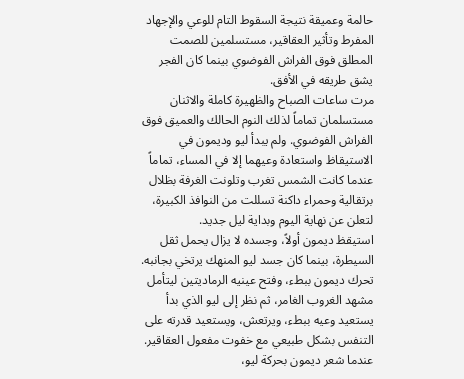حالمة وعميقة نتيجة السقوط التام للوعي والإجهاد المفرط وتأثير العقاقير، مستسلمين للصمت المطلق فوق الفراش الفوضوي بينما كان الفجر يشق طريقه في الأفق.
مرت ساعات الصباح والظهيرة كاملة والاثنان مستسلمان تماماً لذلك النوم الحالك والعميق فوق الفراش الفوضوي. ولم يبدأ ليو وديمون في الاستيقاظ واستعادة وعيهما إلا في المساء، تماماً عندما كانت الشمس تغرب وتلونت الغرفة بظلال برتقالية وحمراء داكنة تسللت من النوافذ الكبيرة، لتعلن عن نهاية اليوم وبداية ليل جديد.
استيقظ ديمون أولاً، وجسده لا يزال يحمل ثقل السيطرة، بينما كان جسد ليو المنهك يرتخي بجانبه. تحرك ديمون ببطء، وفتح عينيه الرماديتين ليتأمل مشهد الغروب الغامر، ثم نظر إلى ليو الذي بدأ يستعيد وعيه ببطء، ويرتعش، ويستعيد قدرته على التنفس بشكل طبيعي مع خفوت مفعول العقاقير.
عندما شعر ديمون بحركة ليو،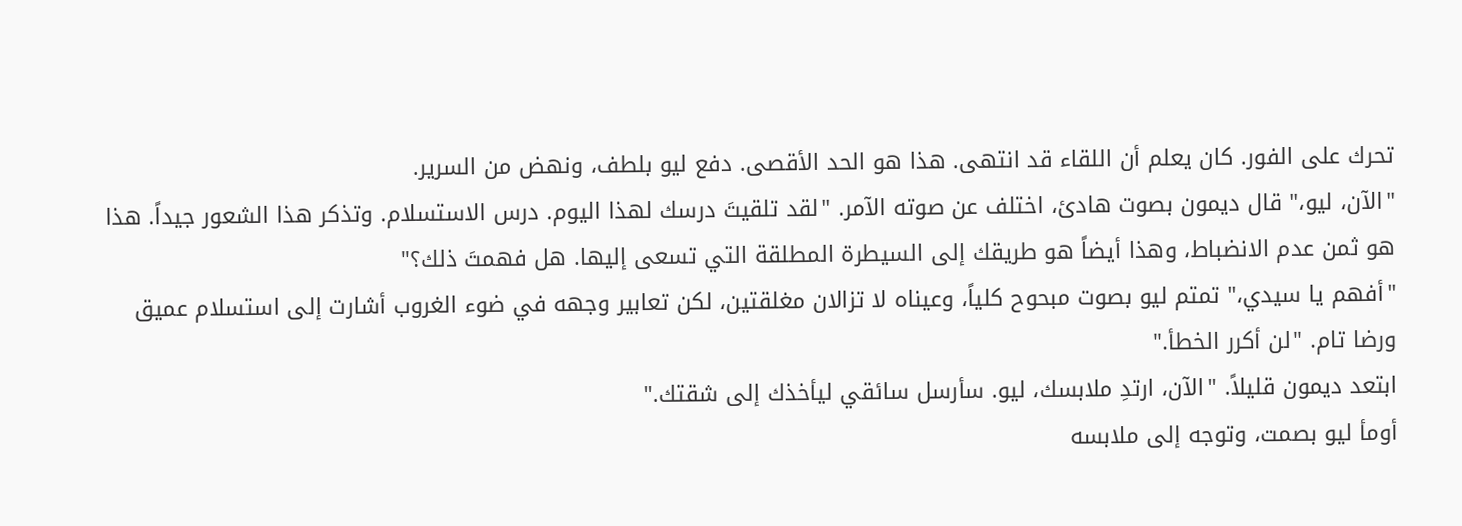تحرك على الفور. كان يعلم أن اللقاء قد انتهى. هذا هو الحد الأقصى. دفع ليو بلطف، ونهض من السرير.
"الآن، ليو،" قال ديمون بصوت هادئ، اختلف عن صوته الآمر. "لقد تلقيتَ درسك لهذا اليوم. درس الاستسلام. وتذكر هذا الشعور جيداً. هذا هو ثمن عدم الانضباط، وهذا أيضاً هو طريقك إلى السيطرة المطلقة التي تسعى إليها. هل فهمتَ ذلك؟"
"أفهم يا سيدي،" تمتم ليو بصوت مبحوح كلياً، وعيناه لا تزالان مغلقتين، لكن تعابير وجهه في ضوء الغروب أشارت إلى استسلام عميق ورضا تام. "لن أكرر الخطأ."
ابتعد ديمون قليلاً. "الآن، ارتدِ ملابسك، ليو. سأرسل سائقي ليأخذك إلى شقتك."
أومأ ليو بصمت، وتوجه إلى ملابسه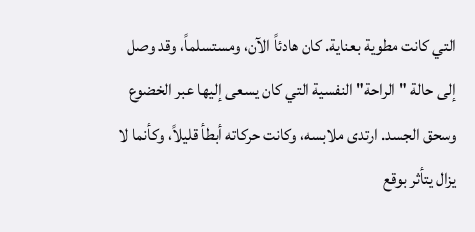التي كانت مطوية بعناية. كان هادئاً الآن، ومستسلماً، وقد وصل إلى حالة "الراحة" النفسية التي كان يسعى إليها عبر الخضوع وسحق الجسد. ارتدى ملابسه، وكانت حركاته أبطأ قليلاً، وكأنما لا يزال يتأثر بوقع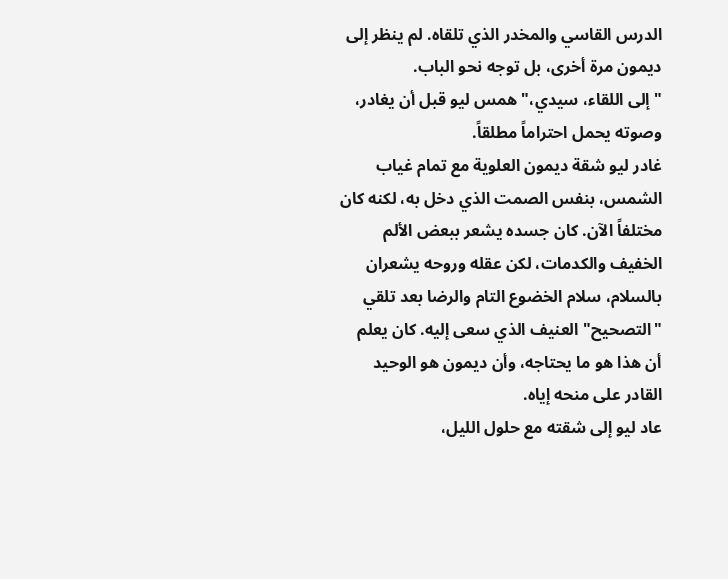الدرس القاسي والمخدر الذي تلقاه. لم ينظر إلى ديمون مرة أخرى، بل توجه نحو الباب.
"إلى اللقاء، سيدي،" همس ليو قبل أن يغادر، وصوته يحمل احتراماً مطلقاً.
غادر ليو شقة ديمون العلوية مع تمام غياب الشمس، بنفس الصمت الذي دخل به، لكنه كان مختلفاً الآن. كان جسده يشعر ببعض الألم الخفيف والكدمات، لكن عقله وروحه يشعران بالسلام، سلام الخضوع التام والرضا بعد تلقي "التصحيح" العنيف الذي سعى إليه. كان يعلم أن هذا هو ما يحتاجه، وأن ديمون هو الوحيد القادر على منحه إياه.
عاد ليو إلى شقته مع حلول الليل،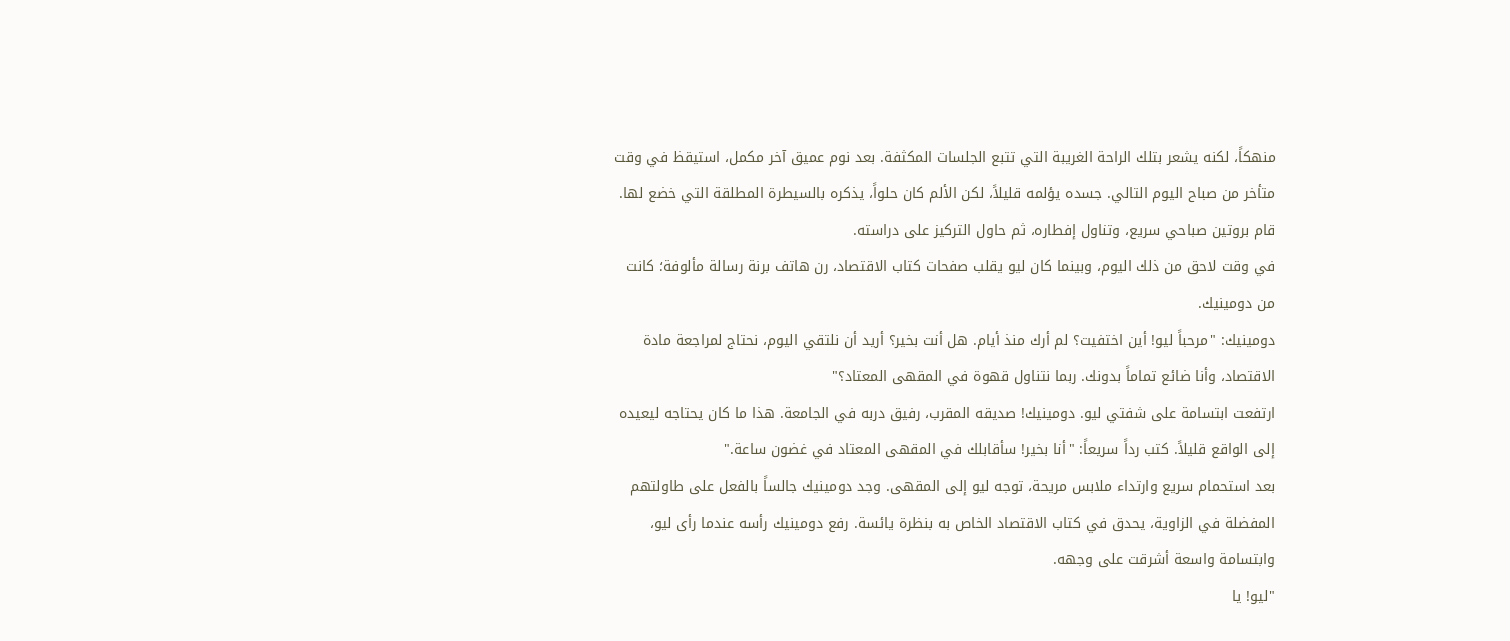منهكاً، لكنه يشعر بتلك الراحة الغريبة التي تتبع الجلسات المكثفة. بعد نوم عميق آخر مكمل، استيقظ في وقت متأخر من صباح اليوم التالي. جسده يؤلمه قليلاً، لكن الألم كان حلواً، يذكره بالسيطرة المطلقة التي خضع لها. قام بروتين صباحي سريع، وتناول إفطاره، ثم حاول التركيز على دراسته.
في وقت لاحق من ذلك اليوم، وبينما كان ليو يقلب صفحات كتاب الاقتصاد، رن هاتف برنة رسالة مألوفة؛ كانت من دومينيك.
دومينيك: "مرحباً ليو! أين اختفيت؟ لم أرك منذ أيام. هل أنت بخير؟ أريد أن نلتقي اليوم، نحتاج لمراجعة مادة الاقتصاد، وأنا ضائع تماماً بدونك. ربما نتناول قهوة في المقهى المعتاد؟"
ارتفعت ابتسامة على شفتي ليو. دومينيك! صديقه المقرب، رفيق دربه في الجامعة. هذا ما كان يحتاجه ليعيده إلى الواقع قليلاً. كتب رداً سريعاً: "أنا بخير! سأقابلك في المقهى المعتاد في غضون ساعة."
بعد استحمام سريع وارتداء ملابس مريحة، توجه ليو إلى المقهى. وجد دومينيك جالساً بالفعل على طاولتهم المفضلة في الزاوية، يحدق في كتاب الاقتصاد الخاص به بنظرة يائسة. رفع دومينيك رأسه عندما رأى ليو، وابتسامة واسعة أشرقت على وجهه.
"ليو! يا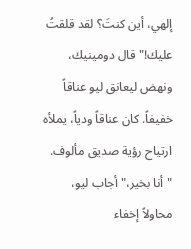إلهي، أين كنتَ؟ لقد قلقتُ عليك!" قال دومينيك، ونهض ليعانق ليو عناقاً خفيفاً. كان عناقاً ودياً، يملأه ارتياح رؤية صديق مألوف.
"أنا بخير،" أجاب ليو، محاولاً إخفاء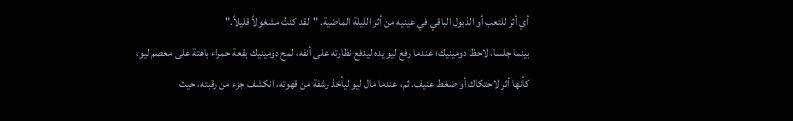أي أثر للتعب أو الذبول الباقي في عينيه من أثر الليلة الماضية. "لقد كنتُ مشغولاً قليلاً."
بينما جلسا، لاحظ دومينيك؛ عندما رفع ليو يده ليدفع نظارته على أنفه، لمح دومينيك بقعة حمراء باهتة على معصم ليو، كأنها أثر لاحتكاك أو ضغط عنيف. ثم، عندما مال ليو ليأخذ رشفة من قهوته، انكشف جزء من رقبته، حيث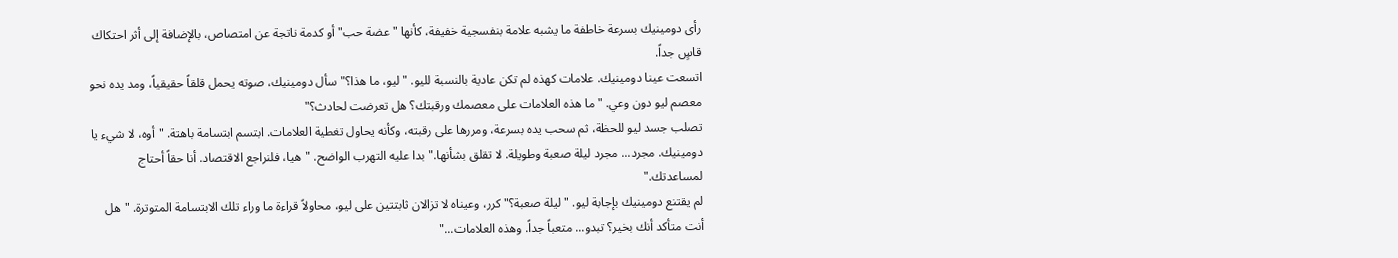رأى دومينيك بسرعة خاطفة ما يشبه علامة بنفسجية خفيفة، كأنها "عضة حب" أو كدمة ناتجة عن امتصاص، بالإضافة إلى أثر احتكاك قاسٍ جداً.
اتسعت عينا دومينيك. علامات كهذه لم تكن عادية بالنسبة لليو. "ليو، ما هذا؟" سأل دومينيك، صوته يحمل قلقاً حقيقياً، ومد يده نحو معصم ليو دون وعي. "ما هذه العلامات على معصمك ورقبتك؟ هل تعرضت لحادث؟"
تصلب جسد ليو للحظة، ثم سحب يده بسرعة، ومررها على رقبته، وكأنه يحاول تغطية العلامات. ابتسم ابتسامة باهتة. "أوه، لا شيء يا دومينيك. مجرد... مجرد ليلة صعبة وطويلة. لا تقلق بشأنها." بدا عليه التهرب الواضح. "هيا، فلنراجع الاقتصاد. أنا حقاً أحتاج لمساعدتك."
لم يقتنع دومينيك بإجابة ليو. "ليلة صعبة؟" كرر، وعيناه لا تزالان ثابتتين على ليو، محاولاً قراءة ما وراء تلك الابتسامة المتوترة. "هل أنت متأكد أنك بخير؟ تبدو... متعباً جداً. وهذه العلامات..."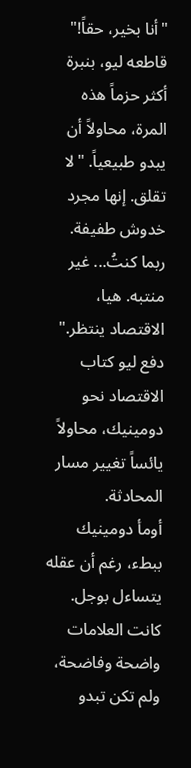"أنا بخير، حقاً!" قاطعه ليو، بنبرة أكثر حزماً هذه المرة، محاولاً أن يبدو طبيعياً. "لا تقلق. إنها مجرد خدوش طفيفة. ربما كنتُ... غير منتبه. هيا، الاقتصاد ينتظر." دفع ليو كتاب الاقتصاد نحو دومينيك، محاولاً يائساً تغيير مسار المحادثة.
أومأ دومينيك ببطء، رغم أن عقله يتساءل بوجل. كانت العلامات واضحة وفاضحة، ولم تكن تبدو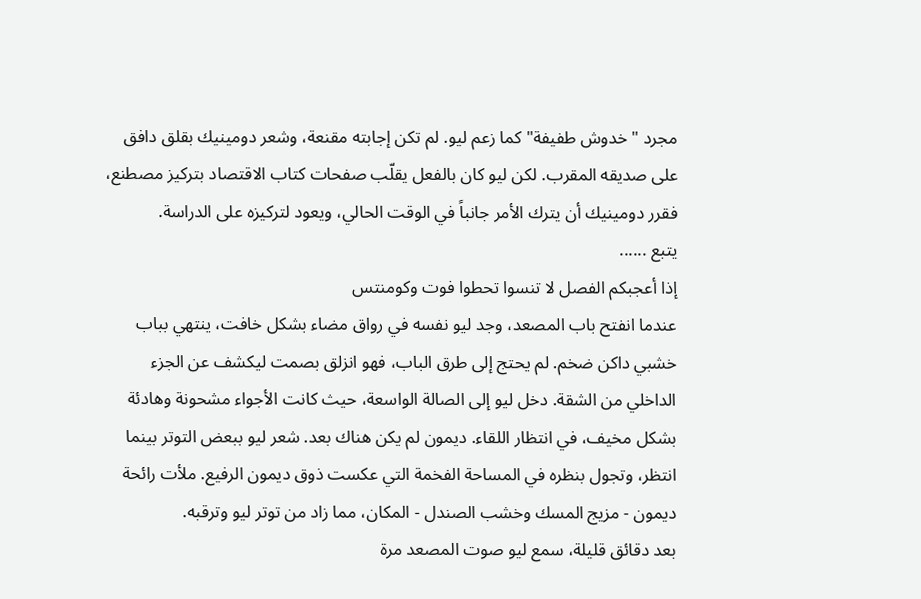مجرد "خدوش طفيفة" كما زعم ليو. لم تكن إجابته مقنعة، وشعر دومينيك بقلق دافق على صديقه المقرب. لكن ليو كان بالفعل يقلّب صفحات كتاب الاقتصاد بتركيز مصطنع، فقرر دومينيك أن يترك الأمر جانباً في الوقت الحالي، ويعود لتركيزه على الدراسة.
يتبع ......
إذا أعجبكم الفصل لا تنسوا تحطوا فوت وكومنتس
عندما انفتح باب المصعد، وجد ليو نفسه في رواق مضاء بشكل خافت، ينتهي بباب خشبي داكن ضخم. لم يحتج إلى طرق الباب، فهو انزلق بصمت ليكشف عن الجزء الداخلي من الشقة. دخل ليو إلى الصالة الواسعة، حيث كانت الأجواء مشحونة وهادئة بشكل مخيف، في انتظار اللقاء. ديمون لم يكن هناك بعد. شعر ليو ببعض التوتر بينما انتظر، وتجول بنظره في المساحة الفخمة التي عكست ذوق ديمون الرفيع. ملأت رائحة ديمون - مزيج المسك وخشب الصندل - المكان، مما زاد من توتر ليو وترقبه.
بعد دقائق قليلة، سمع ليو صوت المصعد مرة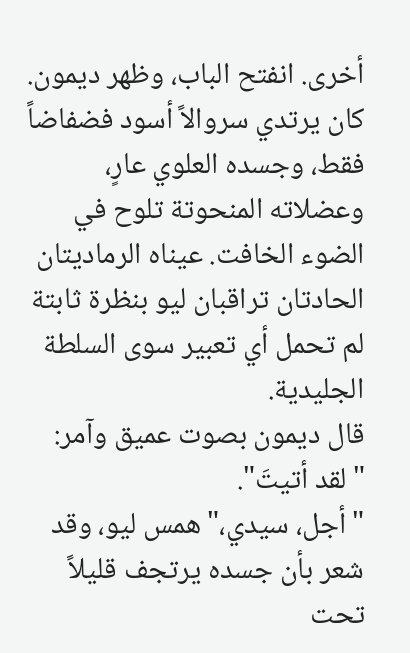أخرى. انفتح الباب، وظهر ديمون. كان يرتدي سروالاً أسود فضفاضاً فقط، وجسده العلوي عارٍ، وعضلاته المنحوتة تلوح في الضوء الخافت. عيناه الرماديتان الحادتان تراقبان ليو بنظرة ثابتة لم تحمل أي تعبير سوى السلطة الجليدية.
قال ديمون بصوت عميق وآمر: "لقد أتيتَ".
"أجل، سيدي،" همس ليو، وقد شعر بأن جسده يرتجف قليلاً تحت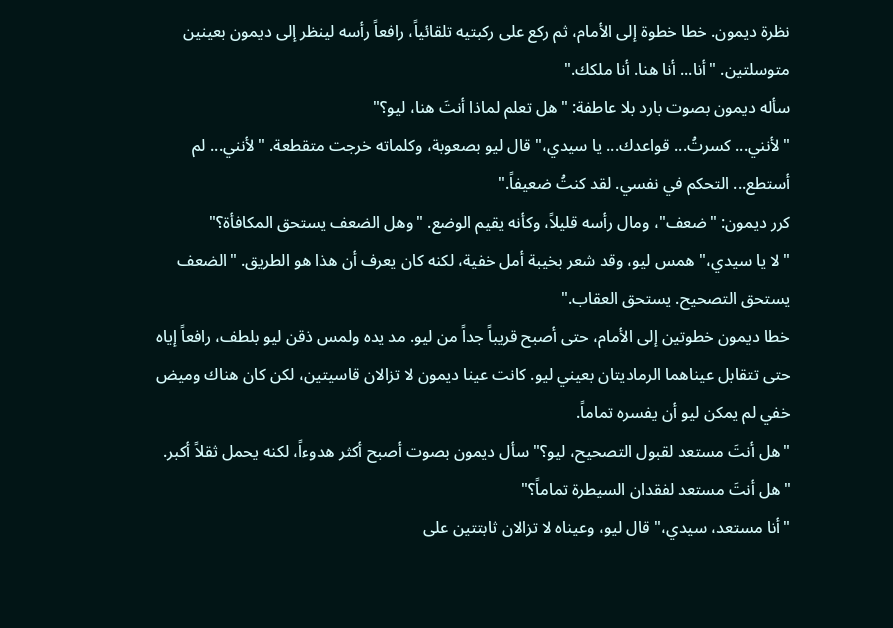نظرة ديمون. خطا خطوة إلى الأمام، ثم ركع على ركبتيه تلقائياً، رافعاً رأسه لينظر إلى ديمون بعينين متوسلتين. "أنا... أنا هنا. أنا ملكك."
سأله ديمون بصوت بارد بلا عاطفة: "هل تعلم لماذا أنتَ هنا، ليو؟"
"لأنني... كسرتُ... قواعدك... يا سيدي،" قال ليو بصعوبة، وكلماته خرجت متقطعة. "لأنني... لم أستطع... التحكم في نفسي. لقد كنتُ ضعيفاً."
كرر ديمون: "ضعف"، ومال رأسه قليلاً، وكأنه يقيم الوضع. "وهل الضعف يستحق المكافأة؟"
"لا يا سيدي،" همس ليو، وقد شعر بخيبة أمل خفية، لكنه كان يعرف أن هذا هو الطريق. "الضعف يستحق التصحيح. يستحق العقاب."
خطا ديمون خطوتين إلى الأمام، حتى أصبح قريباً جداً من ليو. مد يده ولمس ذقن ليو بلطف، رافعاً إياه حتى تتقابل عيناهما الرماديتان بعيني ليو. كانت عينا ديمون لا تزالان قاسيتين، لكن كان هناك وميض خفي لم يمكن ليو أن يفسره تماماً.
"هل أنتَ مستعد لقبول التصحيح، ليو؟" سأل ديمون بصوت أصبح أكثر هدوءاً، لكنه يحمل ثقلاً أكبر. "هل أنتَ مستعد لفقدان السيطرة تماماً؟"
"أنا مستعد، سيدي،" قال ليو، وعيناه لا تزالان ثابتتين على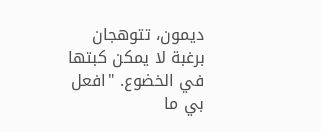ديمون، تتوهجان برغبة لا يمكن كبتها في الخضوع. "افعل بي ما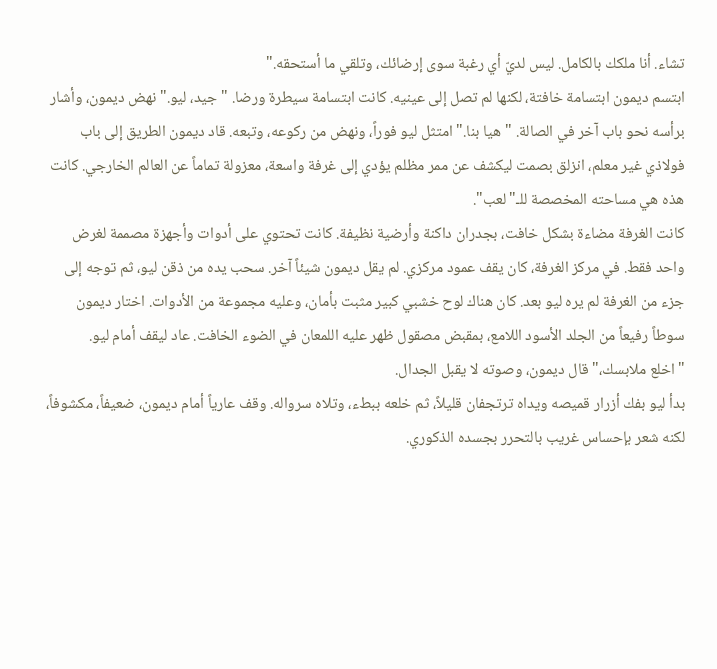تشاء. أنا ملكك بالكامل. ليس لديّ أي رغبة سوى إرضائك، وتلقي ما أستحقه."
ابتسم ديمون ابتسامة خافتة، لكنها لم تصل إلى عينيه. كانت ابتسامة سيطرة ورضا. "جيد، ليو." نهض ديمون، وأشار برأسه نحو باب آخر في الصالة. "هيا بنا." امتثل ليو فوراً، ونهض من ركوعه، وتبعه. قاد ديمون الطريق إلى باب فولاذي غير معلم، انزلق بصمت ليكشف عن ممر مظلم يؤدي إلى غرفة واسعة، معزولة تماماً عن العالم الخارجي. كانت هذه هي مساحته المخصصة للـ"لعب".
كانت الغرفة مضاءة بشكل خافت، بجدران داكنة وأرضية نظيفة. كانت تحتوي على أدوات وأجهزة مصممة لغرض واحد فقط. في مركز الغرفة، كان يقف عمود مركزي. لم يقل ديمون شيئاً آخر. سحب يده من ذقن ليو، ثم توجه إلى جزء من الغرفة لم يره ليو بعد. كان هناك لوح خشبي كبير مثبت بأمان، وعليه مجموعة من الأدوات. اختار ديمون سوطاً رفيعاً من الجلد الأسود اللامع، بمقبض مصقول ظهر عليه اللمعان في الضوء الخافت. عاد ليقف أمام ليو.
"اخلع ملابسك،" قال ديمون، وصوته لا يقبل الجدال.
بدأ ليو بفك أزرار قميصه ويداه ترتجفان قليلاً، ثم خلعه ببطء، وتلاه سرواله. وقف عارياً أمام ديمون، ضعيفاً، مكشوفاً، لكنه شعر بإحساس غريب بالتحرر بجسده الذكوري.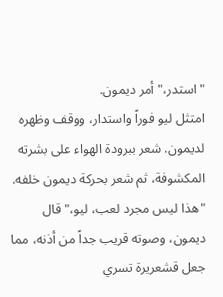"استدر،" أمر ديمون.
امتثل ليو فوراً واستدار، ووقف وظهره لديمون. شعر ببرودة الهواء على بشرته المكشوفة، ثم شعر بحركة ديمون خلفه.
"هذا ليس مجرد لعب، ليو،" قال ديمون، وصوته قريب جداً من أذنه، مما جعل قشعريرة تسري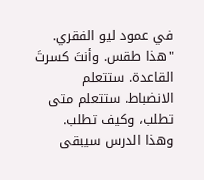في عمود ليو الفقري. "هذا طقس. وأنتَ كسرتَ القاعدة. ستتعلم الانضباط. ستتعلم متى تطلب، وكيف تطلب. وهذا الدرس سيبقى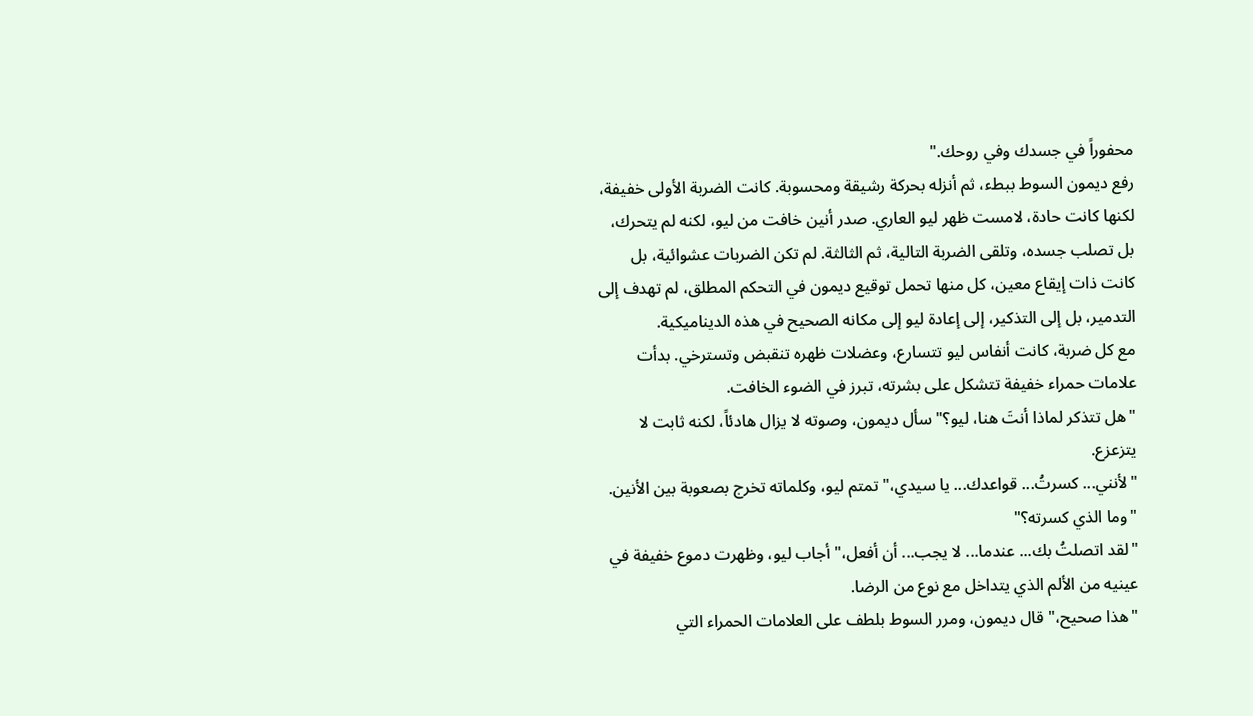محفوراً في جسدك وفي روحك."
رفع ديمون السوط ببطء، ثم أنزله بحركة رشيقة ومحسوبة. كانت الضربة الأولى خفيفة، لكنها كانت حادة، لامست ظهر ليو العاري. صدر أنين خافت من ليو، لكنه لم يتحرك، بل تصلب جسده، وتلقى الضربة التالية، ثم الثالثة. لم تكن الضربات عشوائية، بل كانت ذات إيقاع معين، كل منها تحمل توقيع ديمون في التحكم المطلق، لم تهدف إلى التدمير، بل إلى التذكير، إلى إعادة ليو إلى مكانه الصحيح في هذه الديناميكية.
مع كل ضربة، كانت أنفاس ليو تتسارع، وعضلات ظهره تنقبض وتسترخي. بدأت علامات حمراء خفيفة تتشكل على بشرته، تبرز في الضوء الخافت.
"هل تتذكر لماذا أنتَ هنا، ليو؟" سأل ديمون، وصوته لا يزال هادئاً، لكنه ثابت لا يتزعزع.
"لأنني... كسرتُ... قواعدك... يا سيدي،" تمتم ليو، وكلماته تخرج بصعوبة بين الأنين.
"وما الذي كسرته؟"
"لقد اتصلتُ بك... عندما... لا يجب... أن أفعل،" أجاب ليو، وظهرت دموع خفيفة في عينيه من الألم الذي يتداخل مع نوع من الرضا.
"هذا صحيح،" قال ديمون، ومرر السوط بلطف على العلامات الحمراء التي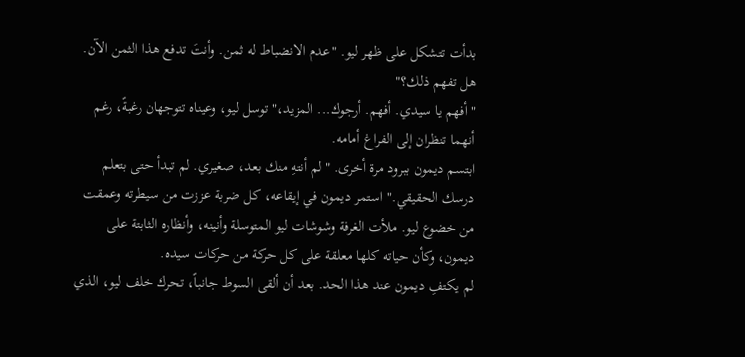بدأت تتشكل على ظهر ليو. "عدم الانضباط له ثمن. وأنتَ تدفع هذا الثمن الآن. هل تفهم ذلك؟"
"أفهم يا سيدي. أفهم. أرجوك... المزيد،" توسل ليو، وعيناه تتوجهان رغبةً، رغم أنهما تنظران إلى الفراغ أمامه.
ابتسم ديمون ببرود مرة أخرى. "لم أنتهِ منك بعد، صغيري. لم تبدأ حتى بتعلم درسك الحقيقي." استمر ديمون في إيقاعه، كل ضربة عززت من سيطرته وعمقت من خضوع ليو. ملأت الغرفة وشوشات ليو المتوسلة وأنينه، وأنظاره الثابتة على ديمون، وكأن حياته كلها معلقة على كل حركة من حركات سيده.
لم يكتفِ ديمون عند هذا الحد. بعد أن ألقى السوط جانباً، تحرك خلف ليو، الذي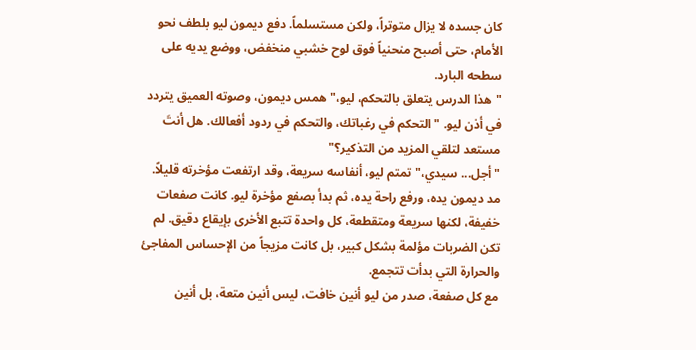كان جسده لا يزال متوتراً، ولكن مستسلماً. دفع ديمون ليو بلطف نحو الأمام، حتى أصبح منحنياً فوق لوح خشبي منخفض، ووضع يديه على سطحه البارد.
"هذا الدرس يتعلق بالتحكم، ليو،" همس ديمون، وصوته العميق يتردد في أذن ليو. "التحكم في رغباتك، والتحكم في ردود أفعالك. هل أنتَ مستعد لتلقي المزيد من التذكير؟"
"أجل... سيدي،" تمتم ليو، أنفاسه سريعة، وقد ارتفعت مؤخرته قليلاً.
مد ديمون يده، ورفع راحة يده، ثم بدأ بصفع مؤخرة ليو. كانت صفعات خفيفة، لكنها سريعة ومتقطعة، كل واحدة تتبع الأخرى بإيقاع دقيق. لم تكن الضربات مؤلمة بشكل كبير، بل كانت مزيجاً من الإحساس المفاجئ والحرارة التي بدأت تتجمع.
مع كل صفعة، صدر من ليو أنين خافت، ليس أنين متعة، بل أنين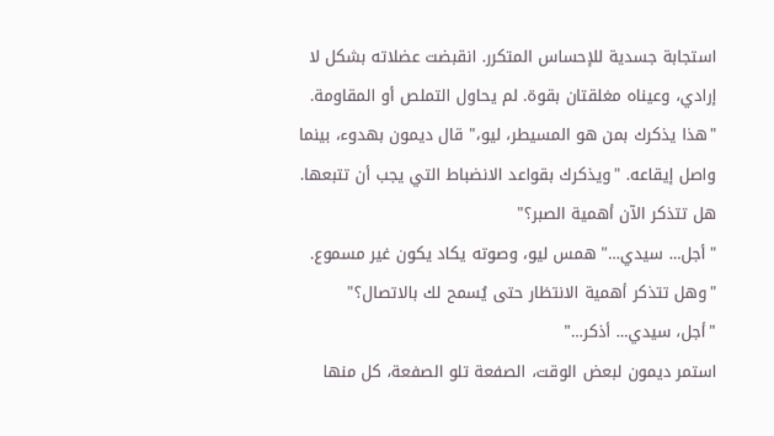استجابة جسدية للإحساس المتكرر. انقبضت عضلاته بشكل لا إرادي، وعيناه مغلقتان بقوة. لم يحاول التملص أو المقاومة.
"هذا يذكرك بمن هو المسيطر، ليو،" قال ديمون بهدوء، بينما واصل إيقاعه. "ويذكرك بقواعد الانضباط التي يجب أن تتبعها. هل تتذكر الآن أهمية الصبر؟"
"أجل... سيدي..." همس ليو، وصوته يكاد يكون غير مسموع.
"وهل تتذكر أهمية الانتظار حتى يُسمح لك بالاتصال؟"
"أجل، سيدي... أذكر..."
استمر ديمون لبعض الوقت، الصفعة تلو الصفعة، كل منها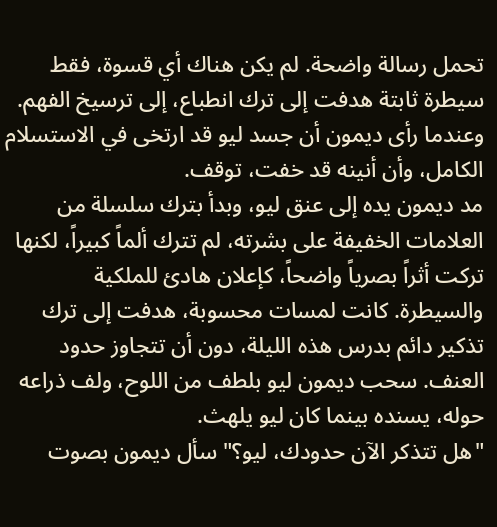تحمل رسالة واضحة. لم يكن هناك أي قسوة، فقط سيطرة ثابتة هدفت إلى ترك انطباع، إلى ترسيخ الفهم. وعندما رأى ديمون أن جسد ليو قد ارتخى في الاستسلام الكامل، وأن أنينه قد خفت، توقف.
مد ديمون يده إلى عنق ليو، وبدأ بترك سلسلة من العلامات الخفيفة على بشرته، لم تترك ألماً كبيراً، لكنها تركت أثراً بصرياً واضحاً، كإعلان هادئ للملكية والسيطرة. كانت لمسات محسوبة، هدفت إلى ترك تذكير دائم بدرس هذه الليلة، دون أن تتجاوز حدود العنف. سحب ديمون ليو بلطف من اللوح، ولف ذراعه حوله، يسنده بينما كان ليو يلهث.
"هل تتذكر الآن حدودك، ليو؟" سأل ديمون بصوت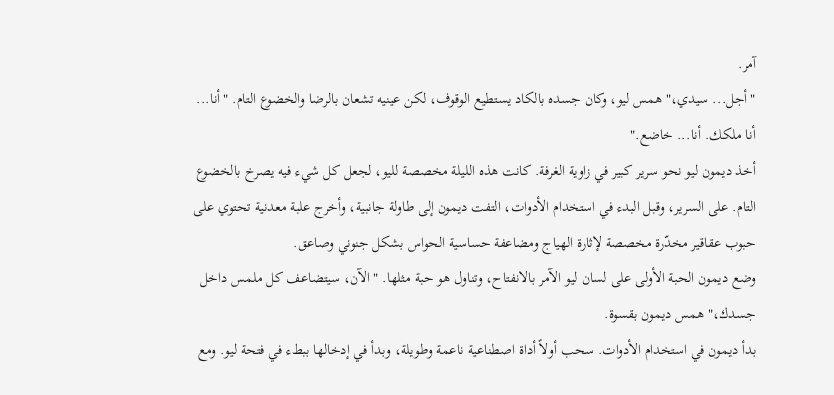آمر.
"أجل... سيدي،" همس ليو، وكان جسده بالكاد يستطيع الوقوف، لكن عينيه تشعان بالرضا والخضوع التام. "أنا... أنا ملكك. أنا... خاضع."
أخذ ديمون ليو نحو سرير كبير في زاوية الغرفة. كانت هذه الليلة مخصصة لليو، لجعل كل شيء فيه يصرخ بالخضوع التام. على السرير، وقبل البدء في استخدام الأدوات، التفت ديمون إلى طاولة جانبية، وأخرج علبة معدنية تحتوي على حبوب عقاقير مخدّرة مخصصة لإثارة الهياج ومضاعفة حساسية الحواس بشكل جنوني وصاعق.
وضع ديمون الحبة الأولى على لسان ليو الآمر بالانفتاح، وتناول هو حبة مثلها. "الآن، سيتضاعف كل ملمس داخل جسدك،" همس ديمون بقسوة.
بدأ ديمون في استخدام الأدوات. سحب أولاً أداة اصطناعية ناعمة وطويلة، وبدأ في إدخالها ببطء في فتحة ليو. ومع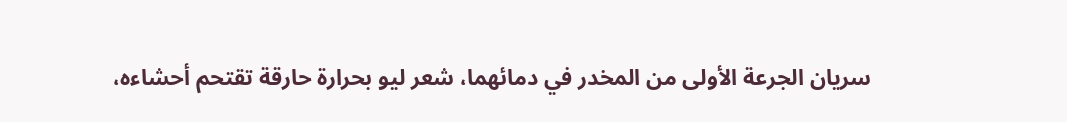سريان الجرعة الأولى من المخدر في دمائهما، شعر ليو بحرارة حارقة تقتحم أحشاءه،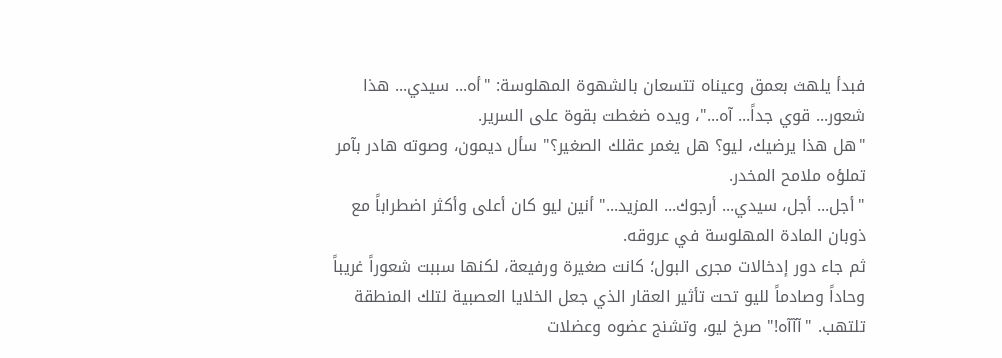فبدأ يلهث بعمق وعيناه تتسعان بالشهوة المهلوسة: "أه... سيدي... هذا شعور... قوي جداً... آه..."، ويده ضغطت بقوة على السرير.
"هل هذا يرضيك، ليو؟ هل يغمر عقلك الصغير؟" سأل ديمون، وصوته هادر بآمر تملؤه ملامح المخدر.
"أجل... أجل، سيدي... أرجوك... المزيد..." أنين ليو كان أعلى وأكثر اضطراباً مع ذوبان المادة المهلوسة في عروقه.
ثم جاء دور إدخالات مجرى البول؛ كانت صغيرة ورفيعة، لكنها سببت شعوراً غريباً وحاداً وصادماً لليو تحت تأثير العقار الذي جعل الخلايا العصبية لتلك المنطقة تلتهب. "آآآه!" صرخ ليو، وتشنج عضوه وعضلات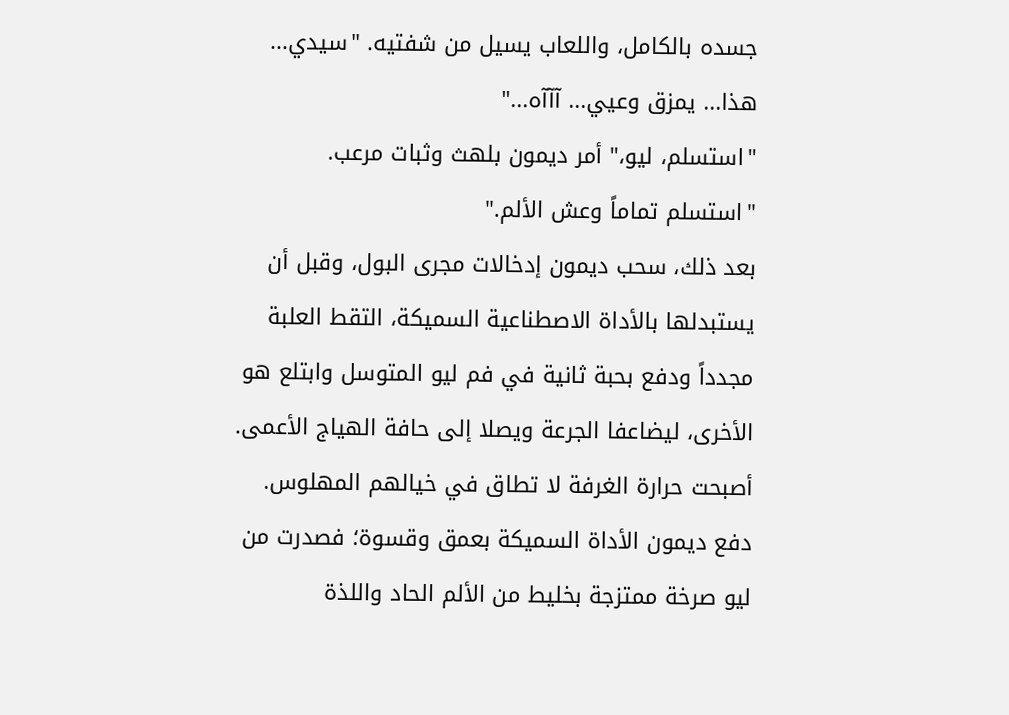جسده بالكامل، واللعاب يسيل من شفتيه. "سيدي... هذا... يمزق وعيي... آآآه..."
"استسلم، ليو،" أمر ديمون بلهث وثبات مرعب. "استسلم تماماً وعش الألم."
بعد ذلك، سحب ديمون إدخالات مجرى البول، وقبل أن يستبدلها بالأداة الاصطناعية السميكة، التقط العلبة مجدداً ودفع بحبة ثانية في فم ليو المتوسل وابتلع هو الأخرى، ليضاعفا الجرعة ويصلا إلى حافة الهياج الأعمى. أصبحت حرارة الغرفة لا تطاق في خيالهم المهلوس. دفع ديمون الأداة السميكة بعمق وقسوة؛ فصدرت من ليو صرخة ممتزجة بخليط من الألم الحاد واللذة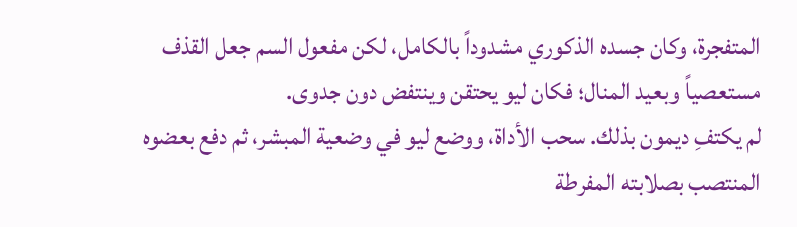المتفجرة، وكان جسده الذكوري مشدوداً بالكامل، لكن مفعول السم جعل القذف مستعصياً وبعيد المنال؛ فكان ليو يحتقن وينتفض دون جدوى.
لم يكتفِ ديمون بذلك. سحب الأداة، ووضع ليو في وضعية المبشر، ثم دفع بعضوه المنتصب بصلابته المفرطة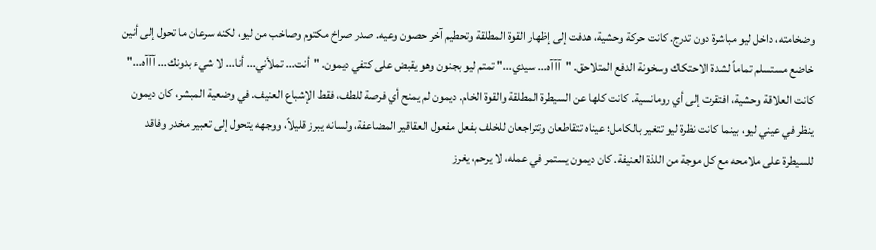وضخامته، داخل ليو مباشرة دون تدرج. كانت حركة وحشية، هدفت إلى إظهار القوة المطلقة وتحطيم آخر حصون وعيه. صدر صراخ مكتوم وصاخب من ليو، لكنه سرعان ما تحول إلى أنين خاضع مستسلم تماماً لشدة الاحتكاك وسخونة الدفع المتلاحق. "آآآه... سيدي..." تمتم ليو بجنون وهو يقبض على كتفي ديمون. "أنت... تملأني... أنا... لا شيء بدونك... آآآه..."
كانت العلاقة وحشية، افتقرت إلى أي رومانسية. كانت كلها عن السيطرة المطلقة والقوة الخام. ديمون لم يمنح أي فرصة للطف، فقط الإشباع العنيف. في وضعية المبشر، كان ديمون ينظر في عيني ليو، بينما كانت نظرة ليو تتغير بالكامل؛ عيناه تتقاطعان وتتراجعان للخلف بفعل مفعول العقاقير المضاعفة، ولسانه يبرز قليلاً، ووجهه يتحول إلى تعبير مخدر وفاقد للسيطرة على ملامحه مع كل موجة من اللذة العنيفة. كان ديمون يستمر في عمله، لا يرحم، يغرز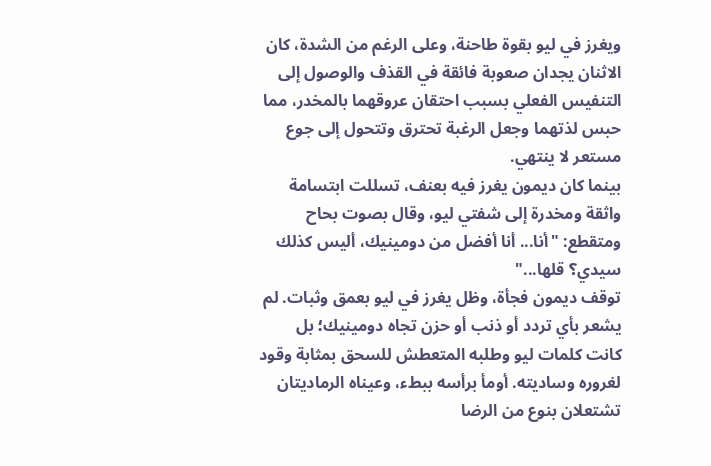ويغرز في ليو بقوة طاحنة، وعلى الرغم من الشدة، كان الاثنان يجدان صعوبة فائقة في القذف والوصول إلى التنفيس الفعلي بسبب احتقان عروقهما بالمخدر، مما حبس لذتهما وجعل الرغبة تحترق وتتحول إلى جوع مستعر لا ينتهي.
بينما كان ديمون يغرز فيه بعنف، تسللت ابتسامة واثقة ومخدرة إلى شفتي ليو، وقال بصوت بحاح ومتقطع: "أنا... أنا أفضل من دومينيك، أليس كذلك سيدي؟ قلها..."
توقف ديمون فجأة، وظل يغرز في ليو بعمق وثبات. لم يشعر بأي تردد أو ذنب أو حزن تجاه دومينيك؛ بل كانت كلمات ليو وطلبه المتعطش للسحق بمثابة وقود لغروره وساديته. أومأ برأسه ببطء، وعيناه الرماديتان تشتعلان بنوع من الرضا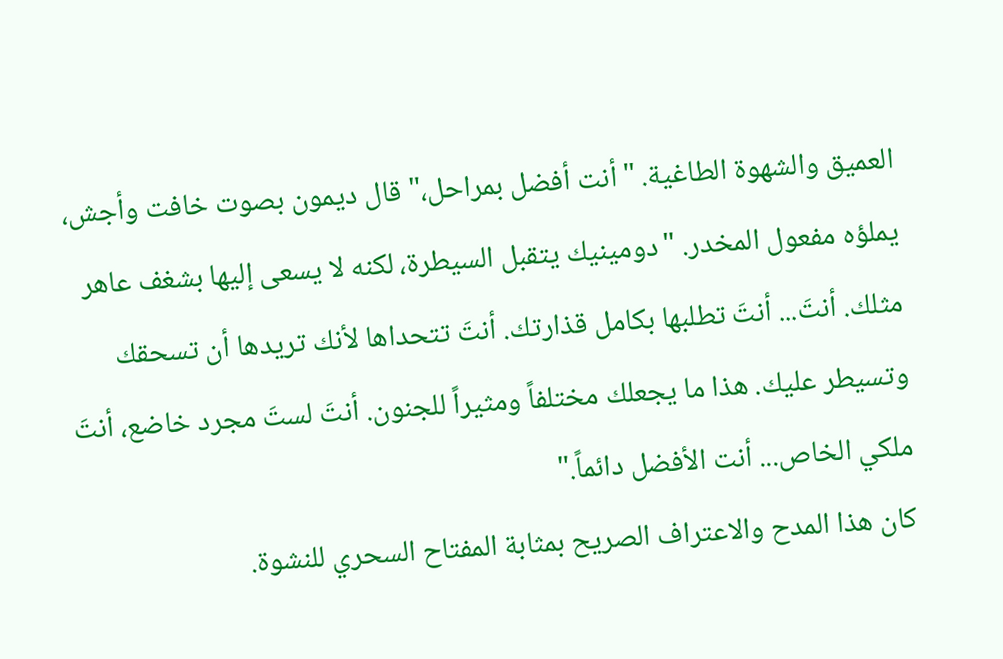العميق والشهوة الطاغية. "أنت أفضل بمراحل،" قال ديمون بصوت خافت وأجش، يملؤه مفعول المخدر. "دومينيك يتقبل السيطرة، لكنه لا يسعى إليها بشغف عاهر مثلك. أنتَ... أنتَ تطلبها بكامل قذارتك. أنتَ تتحداها لأنك تريدها أن تسحقك وتسيطر عليك. هذا ما يجعلك مختلفاً ومثيراً للجنون. أنتَ لستَ مجرد خاضع، أنتَ ملكي الخاص... أنت الأفضل دائماً."
كان هذا المدح والاعتراف الصريح بمثابة المفتاح السحري للنشوة.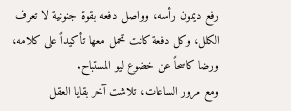رفع ديمون رأسه، وواصل دفعه بقوة جنونية لا تعرف الكلل، وكل دفعة كانت تحمل معها تأكيداً على كلامه، ورضا كاسحاً عن خضوع ليو المستباح.
ومع مرور الساعات، تلاشت آخر بقايا العقل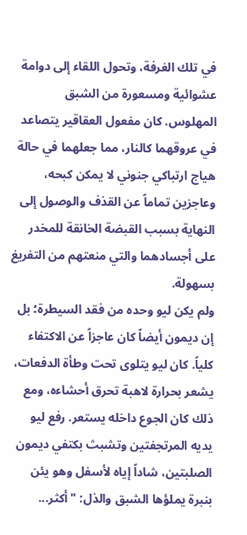في تلك الغرفة، وتحول اللقاء إلى دوامة عشوائية ومسعورة من الشبق المهلوس. كان مفعول العقاقير يتصاعد في عروقهما كالنار، مما جعلهما في حالة هياج ارتباكي جنوني لا يمكن كبحه، وعاجزين تماماً عن القذف والوصول إلى النهاية بسبب القبضة الخانقة للمخدر على أجسادهما والتي منعتهم من التفريغ بسهولة.
ولم يكن ليو وحده من فقد السيطرة؛ بل إن ديمون أيضاً كان عاجزاً عن الاكتفاء كلياً. كان ليو يتلوى تحت وطأة الدفعات، يشعر بحرارة لاهبة تحرق أحشاءه، ومع ذلك كان الجوع داخله يستعر. رفع ليو يديه المرتجفتين وتشبث بكتفي ديمون الصلبتين، شاداً إياه لأسفل وهو يئن بنبرة يملؤها الشبق والذل: "أكثر...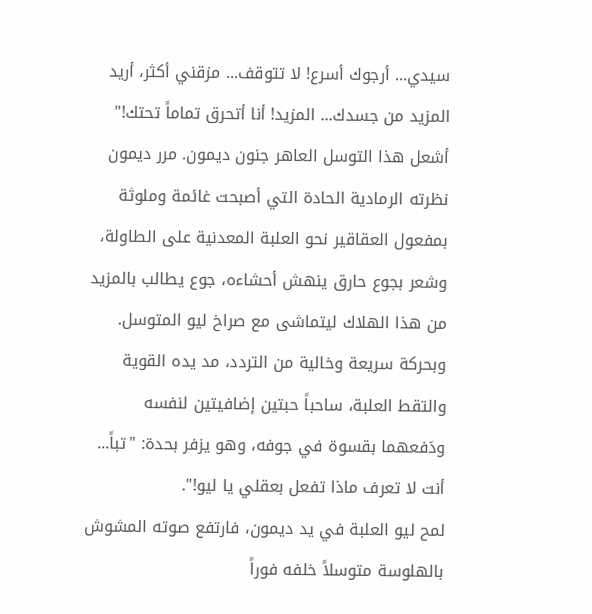سيدي... أرجوك أسرع! لا تتوقف... مزقني أكثر، أريد المزيد من جسدك... المزيد! أنا أتحرق تماماً تحتك!"
أشعل هذا التوسل العاهر جنون ديمون. مرر ديمون نظرته الرمادية الحادة التي أصبحت غائمة وملوثة بمفعول العقاقير نحو العلبة المعدنية على الطاولة، وشعر بجوع حارق ينهش أحشاءه، جوع يطالب بالمزيد من هذا الهلاك ليتماشى مع صراخ ليو المتوسل. وبحركة سريعة وخالية من التردد، مد يده القوية والتقط العلبة، ساحباً حبتين إضافيتين لنفسه ودَفعهما بقسوة في جوفه، وهو يزفر بحدة: "تباً... أنت لا تعرف ماذا تفعل بعقلي يا ليو!".
لمح ليو العلبة في يد ديمون، فارتفع صوته المشوش بالهلوسة متوسلاً خلفه فوراً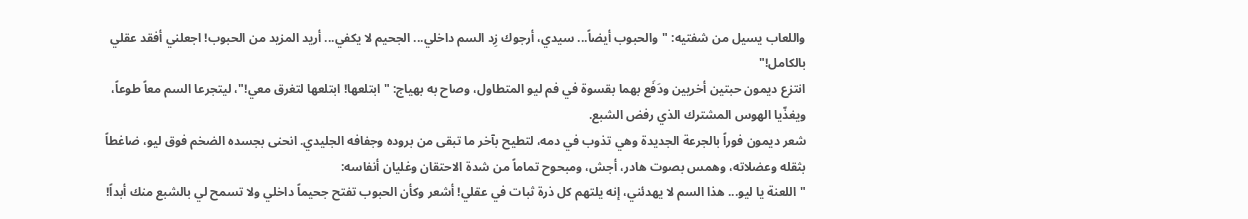واللعاب يسيل من شفتيه: "والحبوب أيضاً... سيدي، أرجوك زِد السم داخلي... الجحيم لا يكفي... أريد المزيد من الحبوب! اجعلني أفقد عقلي بالكامل!"
انتزع ديمون حبتين أخريين ودَفَع بهما بقسوة في فم ليو المتطاول، وصاح به بهياج: "ابتلعها! ابتلعها لتغرق معي!"، ليتجرعا السم معاً طوعاً، ويغذّيا الهوس المشترك الذي رفض الشبع.
شعر ديمون فوراً بالجرعة الجديدة وهي تذوب في دمه، لتطيح بآخر ما تبقى من بروده وجفافه الجليدي. انحنى بجسده الضخم فوق ليو، ضاغطاً بثقله وعضلاته، وهمس بصوت هادر، أجش، ومبحوح تماماً من شدة الاحتقان وغليان أنفاسه:
"اللعنة يا ليو... هذا السم لا يهدئني، إنه يلتهم كل ذرة ثبات في عقلي! أشعر وكأن الحبوب تفتح جحيماً داخلي ولا تسمح لي بالشبع منك أبداً!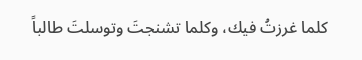كلما غرزتُ فيك، وكلما تشنجتَ وتوسلتَ طالباً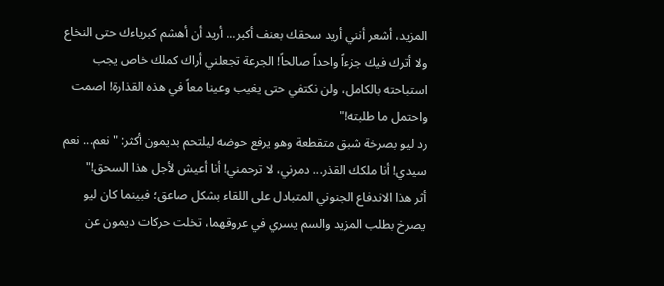المزيد، أشعر أنني أريد سحقك بعنف أكبر... أريد أن أهشم كبرياءك حتى النخاع ولا أترك فيك جزءاً واحداً صالحاً! الجرعة تجعلني أراك كملك خاص يجب استباحته بالكامل، ولن نكتفي حتى يغيب وعينا معاً في هذه القذارة! اصمت واحتمل ما طلبته!"
رد ليو بصرخة شبق متقطعة وهو يرفع حوضه ليلتحم بديمون أكثر: "نعم... نعم سيدي! أنا ملكك القذر... دمرني، لا ترحمني! أنا أعيش لأجل هذا السحق!"
أثر هذا الاندفاع الجنوني المتبادل على اللقاء بشكل صاعق؛ فبينما كان ليو يصرخ بطلب المزيد والسم يسري في عروقهما، تخلت حركات ديمون عن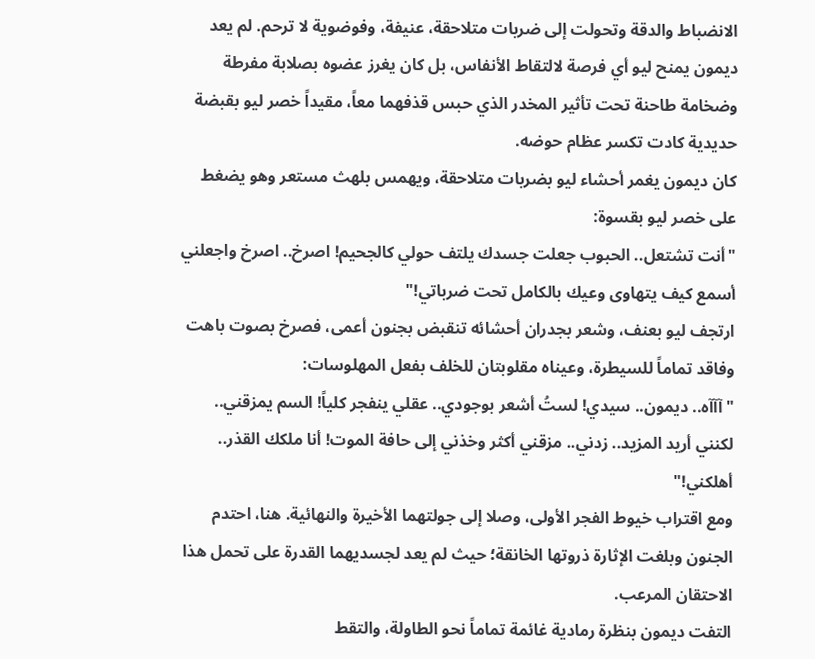الانضباط والدقة وتحولت إلى ضربات متلاحقة، عنيفة، وفوضوية لا ترحم. لم يعد ديمون يمنح ليو أي فرصة لالتقاط الأنفاس، بل كان يغرز عضوه بصلابة مفرطة وضخامة طاحنة تحت تأثير المخدر الذي حبس قذفهما معاً، مقيداً خصر ليو بقبضة حديدية كادت تكسر عظام حوضه.
كان ديمون يغمر أحشاء ليو بضربات متلاحقة، ويهمس بلهث مستعر وهو يضغط على خصر ليو بقسوة:
"أنت تشتعل.. الحبوب جعلت جسدك يلتف حولي كالجحيم! اصرخ.. اصرخ واجعلني أسمع كيف يتهاوى وعيك بالكامل تحت ضرباتي!"
ارتجف ليو بعنف، وشعر بجدران أحشائه تنقبض بجنون أعمى، فصرخ بصوت باهت وفاقد تماماً للسيطرة، وعيناه مقلوبتان للخلف بفعل المهلوسات:
"آآآه.. ديمون.. سيدي! لستُ أشعر بوجودي.. عقلي ينفجر كلياً! السم يمزقني.. لكنني أريد المزيد.. زدني.. مزقني أكثر وخذني إلى حافة الموت! أنا ملكك القذر.. أهلكني!"
ومع اقتراب خيوط الفجر الأولى، وصلا إلى جولتهما الأخيرة والنهائية. هنا، احتدم الجنون وبلغت الإثارة ذروتها الخانقة؛ حيث لم يعد لجسديهما القدرة على تحمل هذا الاحتقان المرعب.
التفت ديمون بنظرة رمادية غائمة تماماً نحو الطاولة، والتقط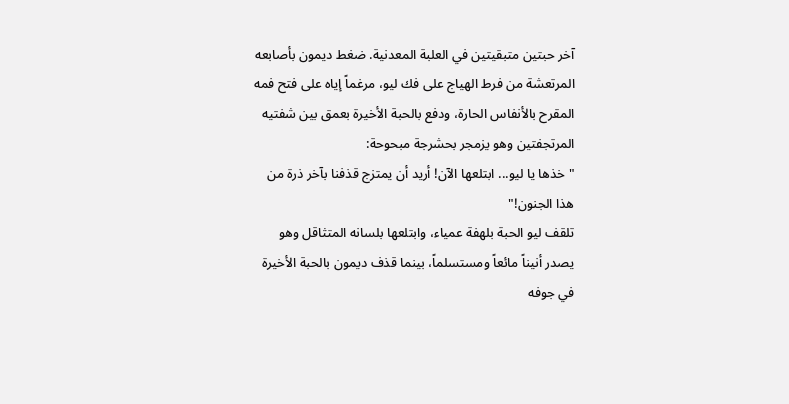آخر حبتين متبقيتين في العلبة المعدنية. ضغط ديمون بأصابعه المرتعشة من فرط الهياج على فك ليو، مرغماً إياه على فتح فمه المقرح بالأنفاس الحارة، ودفع بالحبة الأخيرة بعمق بين شفتيه المرتجفتين وهو يزمجر بحشرجة مبحوحة:
"خذها يا ليو... ابتلعها الآن! أريد أن يمتزج قذفنا بآخر ذرة من هذا الجنون!"
تلقف ليو الحبة بلهفة عمياء، وابتلعها بلسانه المتثاقل وهو يصدر أنيناً مائعاً ومستسلماً، بينما قذف ديمون بالحبة الأخيرة في جوفه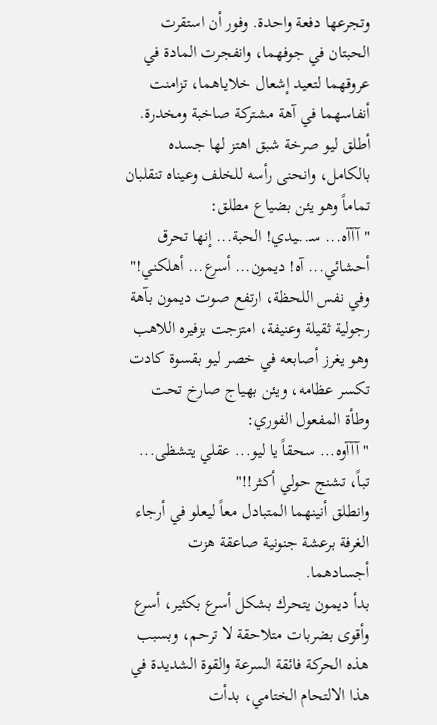وتجرعها دفعة واحدة. وفور أن استقرت الحبتان في جوفهما، وانفجرت المادة في عروقهما لتعيد إشعال خلاياهما، تزامنت أنفاسهما في آهة مشتركة صاخبة ومخدرة. أطلق ليو صرخة شبق اهتز لها جسده بالكامل، وانحنى رأسه للخلف وعيناه تنقلبان تماماً وهو يئن بضياع مطلق:
"آآآه... سـ..ـيدي! الحبة... إنها تحرق أحشائي... آه! ديمون... أسرع... أهلكني!"
وفي نفس اللحظة، ارتفع صوت ديمون بآهة رجولية ثقيلة وعنيفة، امتزجت بزفيره اللاهب وهو يغرز أصابعه في خصر ليو بقسوة كادت تكسر عظامه، ويئن بهياج صارخ تحت وطأة المفعول الفوري:
"آآآوه... سحقاً يا ليو... عقلي يتشظى... تباً، تشنج حولي أكثر!!"
وانطلق أنينهما المتبادل معاً ليعلو في أرجاء الغرفة برعشة جنونية صاعقة هزت أجسادهما.
بدأ ديمون يتحرك بشكل أسرع بكثير، أسرع وأقوى بضربات متلاحقة لا ترحم، وبسبب هذه الحركة فائقة السرعة والقوة الشديدة في هذا الالتحام الختامي، بدأت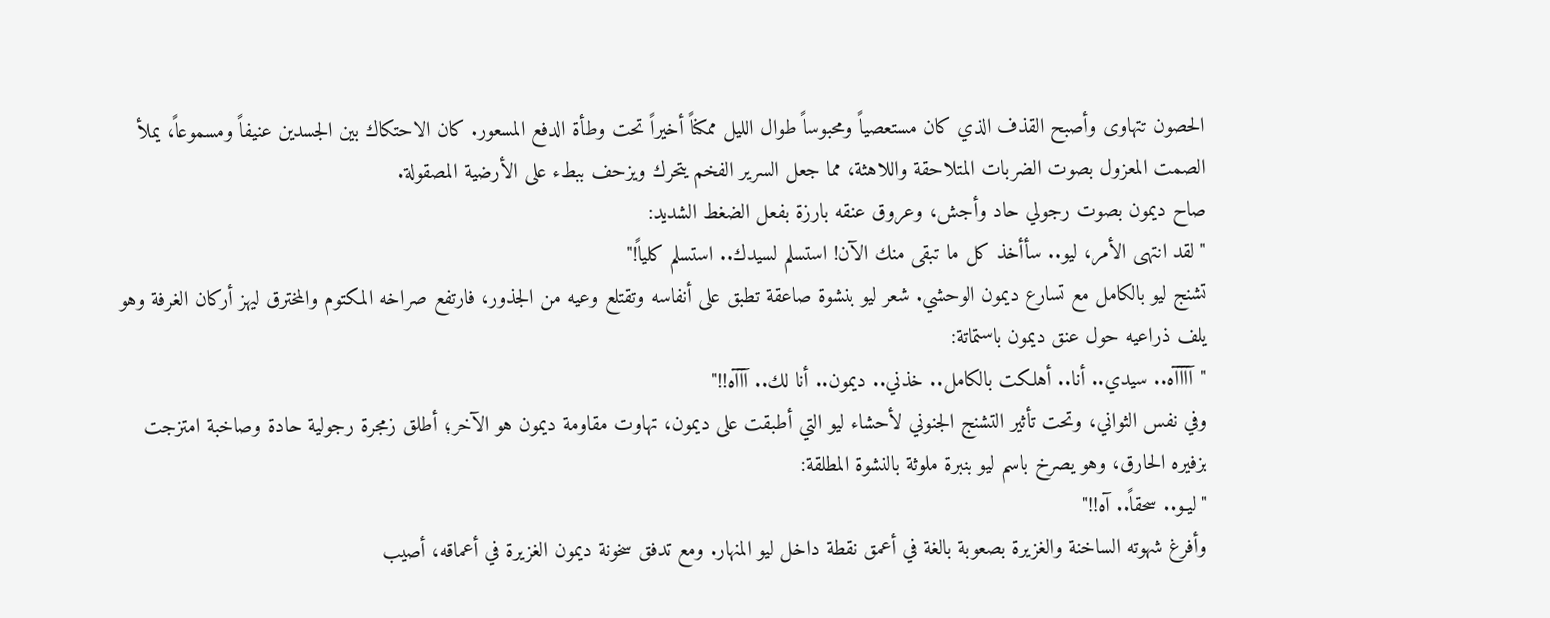الحصون تتهاوى وأصبح القذف الذي كان مستعصياً ومحبوساً طوال الليل ممكناً أخيراً تحت وطأة الدفع المسعور. كان الاحتكاك بين الجسدين عنيفاً ومسموعاً، يملأ الصمت المعزول بصوت الضربات المتلاحقة واللاهثة، مما جعل السرير الفخم يتحرك ويزحف ببطء على الأرضية المصقولة.
صاح ديمون بصوت رجولي حاد وأجش، وعروق عنقه بارزة بفعل الضغط الشديد:
"لقد انتهى الأمر، ليو.. سأأخذ كل ما تبقى منك الآن! استسلم لسيدك.. استسلم كلياً!"
تشنج ليو بالكامل مع تسارع ديمون الوحشي. شعر ليو بنشوة صاعقة تطبق على أنفاسه وتقتلع وعيه من الجذور، فارتفع صراخه المكتوم والمخترق ليهز أركان الغرفة وهو يلف ذراعيه حول عنق ديمون باستماتة:
"آآآآه.. سيدي.. أنا.. أهلكت بالكامل.. خذني.. ديمون.. أنا لك.. آآآه!!"
وفي نفس الثواني، وتحت تأثير التشنج الجنوني لأحشاء ليو التي أطبقت على ديمون، تهاوت مقاومة ديمون هو الآخر؛ أطلق زمجرة رجولية حادة وصاخبة امتزجت بزفيره الحارق، وهو يصرخ باسم ليو بنبرة ملوثة بالنشوة المطلقة:
"ليـو.. سحقاً.. آه!!"
وأفرغ شهوته الساخنة والغزيرة بصعوبة بالغة في أعمق نقطة داخل ليو المنهار. ومع تدفق سخونة ديمون الغزيرة في أعماقه، أصيب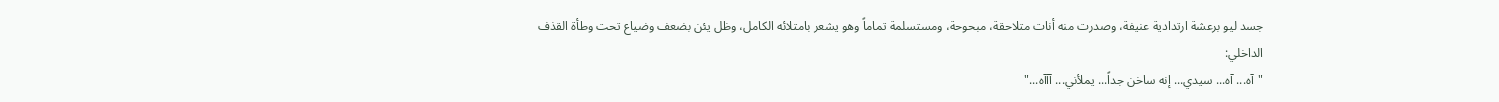جسد ليو برعشة ارتدادية عنيفة، وصدرت منه أنات متلاحقة، مبحوحة، ومستسلمة تماماً وهو يشعر بامتلائه الكامل، وظل يئن بضعف وضياع تحت وطأة القذف الداخلي:
"آه... آه... سيدي... إنه ساخن جداً... يملأني... آآآه..."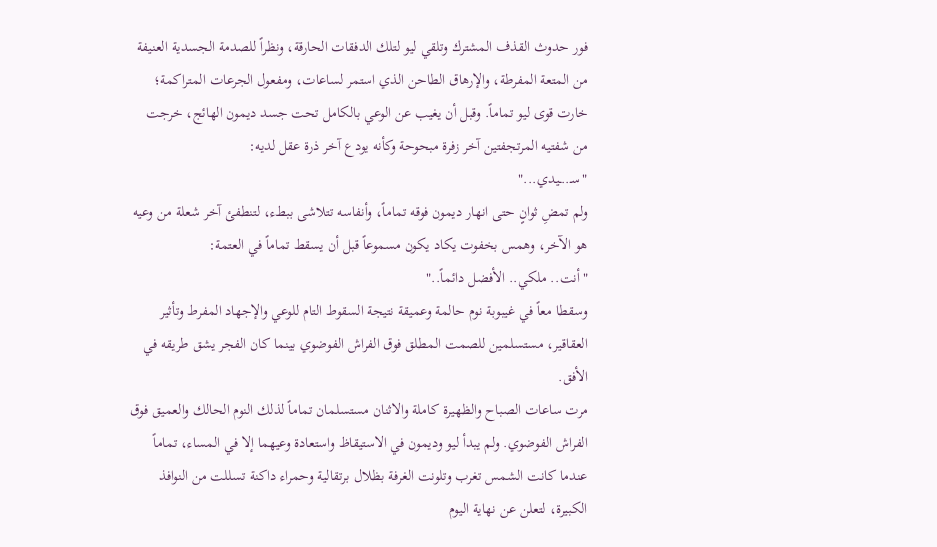فور حدوث القذف المشترك وتلقي ليو لتلك الدفقات الحارقة، ونظراً للصدمة الجسدية العنيفة من المتعة المفرطة، والإرهاق الطاحن الذي استمر لساعات، ومفعول الجرعات المتراكمة؛ خارت قوى ليو تماماً. وقبل أن يغيب عن الوعي بالكامل تحت جسد ديمون الهائج، خرجت من شفتيه المرتجفتين آخر زفرة مبحوحة وكأنه يودع آخر ذرة عقل لديه:
"سـ..ـيدي..."
ولم تمضِ ثوانٍ حتى انهار ديمون فوقه تماماً، وأنفاسه تتلاشى ببطء، لتنطفئ آخر شعلة من وعيه هو الآخر، وهمس بخفوت يكاد يكون مسموعاً قبل أن يسقط تماماً في العتمة:
"أنت.. ملكي.. الأفضل دائماً.."
وسقطا معاً في غيبوبة نوم حالمة وعميقة نتيجة السقوط التام للوعي والإجهاد المفرط وتأثير العقاقير، مستسلمين للصمت المطلق فوق الفراش الفوضوي بينما كان الفجر يشق طريقه في الأفق.
مرت ساعات الصباح والظهيرة كاملة والاثنان مستسلمان تماماً لذلك النوم الحالك والعميق فوق الفراش الفوضوي. ولم يبدأ ليو وديمون في الاستيقاظ واستعادة وعيهما إلا في المساء، تماماً عندما كانت الشمس تغرب وتلونت الغرفة بظلال برتقالية وحمراء داكنة تسللت من النوافذ الكبيرة، لتعلن عن نهاية اليوم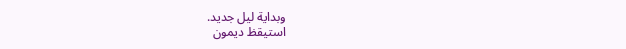وبداية ليل جديد.
استيقظ ديمون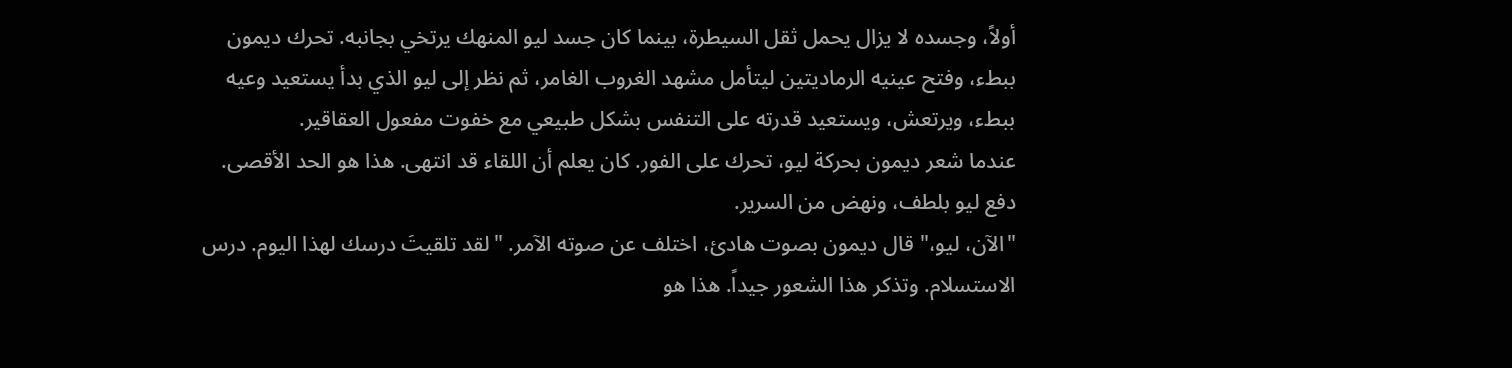أولاً، وجسده لا يزال يحمل ثقل السيطرة، بينما كان جسد ليو المنهك يرتخي بجانبه. تحرك ديمون ببطء، وفتح عينيه الرماديتين ليتأمل مشهد الغروب الغامر، ثم نظر إلى ليو الذي بدأ يستعيد وعيه ببطء، ويرتعش، ويستعيد قدرته على التنفس بشكل طبيعي مع خفوت مفعول العقاقير.
عندما شعر ديمون بحركة ليو، تحرك على الفور. كان يعلم أن اللقاء قد انتهى. هذا هو الحد الأقصى. دفع ليو بلطف، ونهض من السرير.
"الآن، ليو،" قال ديمون بصوت هادئ، اختلف عن صوته الآمر. "لقد تلقيتَ درسك لهذا اليوم. درس الاستسلام. وتذكر هذا الشعور جيداً. هذا هو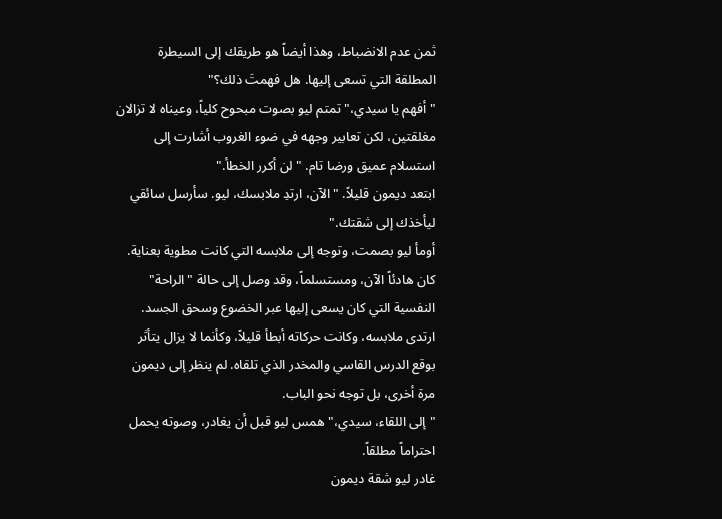ثمن عدم الانضباط، وهذا أيضاً هو طريقك إلى السيطرة المطلقة التي تسعى إليها. هل فهمتَ ذلك؟"
"أفهم يا سيدي،" تمتم ليو بصوت مبحوح كلياً، وعيناه لا تزالان مغلقتين، لكن تعابير وجهه في ضوء الغروب أشارت إلى استسلام عميق ورضا تام. "لن أكرر الخطأ."
ابتعد ديمون قليلاً. "الآن، ارتدِ ملابسك، ليو. سأرسل سائقي ليأخذك إلى شقتك."
أومأ ليو بصمت، وتوجه إلى ملابسه التي كانت مطوية بعناية. كان هادئاً الآن، ومستسلماً، وقد وصل إلى حالة "الراحة" النفسية التي كان يسعى إليها عبر الخضوع وسحق الجسد. ارتدى ملابسه، وكانت حركاته أبطأ قليلاً، وكأنما لا يزال يتأثر بوقع الدرس القاسي والمخدر الذي تلقاه. لم ينظر إلى ديمون مرة أخرى، بل توجه نحو الباب.
"إلى اللقاء، سيدي،" همس ليو قبل أن يغادر، وصوته يحمل احتراماً مطلقاً.
غادر ليو شقة ديمون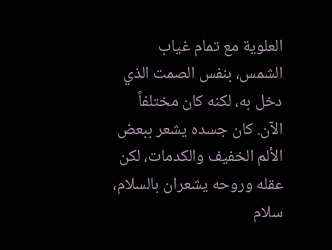العلوية مع تمام غياب الشمس، بنفس الصمت الذي دخل به، لكنه كان مختلفاً الآن. كان جسده يشعر ببعض الألم الخفيف والكدمات، لكن عقله وروحه يشعران بالسلام، سلام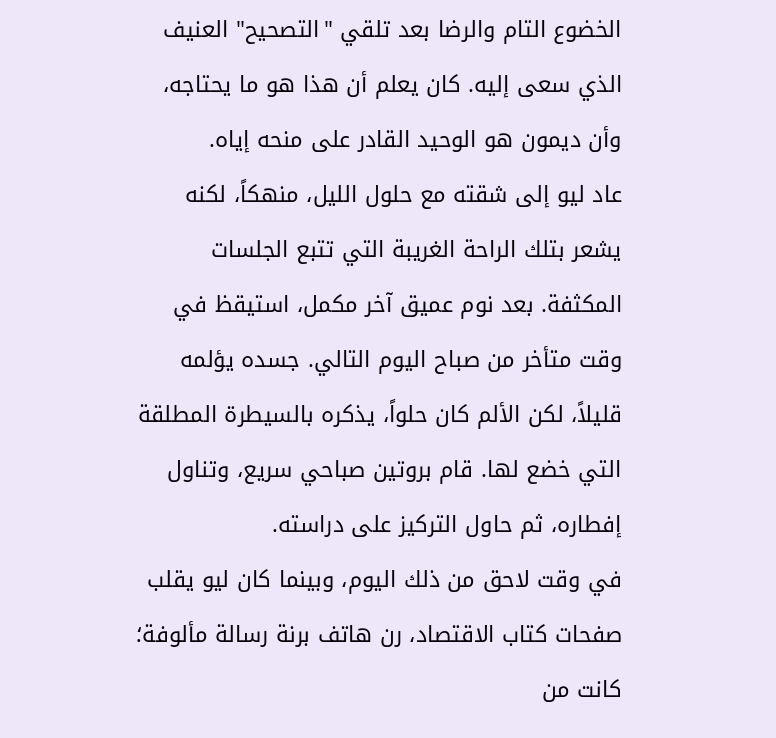الخضوع التام والرضا بعد تلقي "التصحيح" العنيف الذي سعى إليه. كان يعلم أن هذا هو ما يحتاجه، وأن ديمون هو الوحيد القادر على منحه إياه.
عاد ليو إلى شقته مع حلول الليل، منهكاً، لكنه يشعر بتلك الراحة الغريبة التي تتبع الجلسات المكثفة. بعد نوم عميق آخر مكمل، استيقظ في وقت متأخر من صباح اليوم التالي. جسده يؤلمه قليلاً، لكن الألم كان حلواً، يذكره بالسيطرة المطلقة التي خضع لها. قام بروتين صباحي سريع، وتناول إفطاره، ثم حاول التركيز على دراسته.
في وقت لاحق من ذلك اليوم، وبينما كان ليو يقلب صفحات كتاب الاقتصاد، رن هاتف برنة رسالة مألوفة؛ كانت من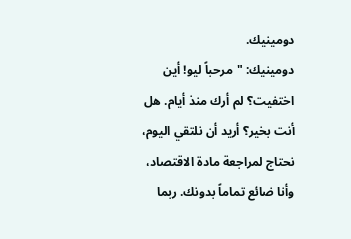دومينيك.
دومينيك: "مرحباً ليو! أين اختفيت؟ لم أرك منذ أيام. هل أنت بخير؟ أريد أن نلتقي اليوم، نحتاج لمراجعة مادة الاقتصاد، وأنا ضائع تماماً بدونك. ربما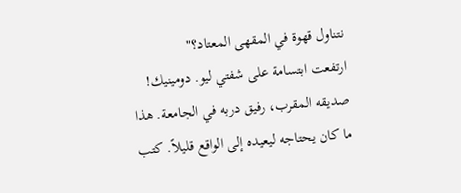نتناول قهوة في المقهى المعتاد؟"
ارتفعت ابتسامة على شفتي ليو. دومينيك! صديقه المقرب، رفيق دربه في الجامعة. هذا ما كان يحتاجه ليعيده إلى الواقع قليلاً. كتب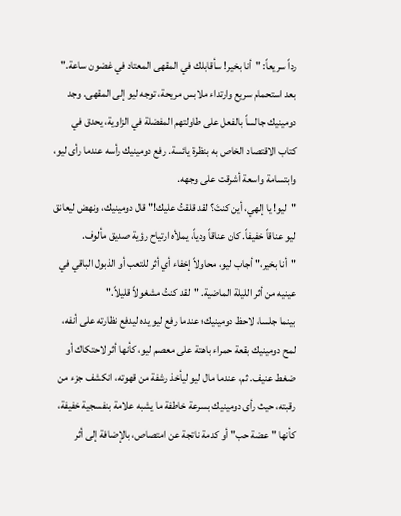رداً سريعاً: "أنا بخير! سأقابلك في المقهى المعتاد في غضون ساعة."
بعد استحمام سريع وارتداء ملابس مريحة، توجه ليو إلى المقهى. وجد دومينيك جالساً بالفعل على طاولتهم المفضلة في الزاوية، يحدق في كتاب الاقتصاد الخاص به بنظرة يائسة. رفع دومينيك رأسه عندما رأى ليو، وابتسامة واسعة أشرقت على وجهه.
"ليو! يا إلهي، أين كنتَ؟ لقد قلقتُ عليك!" قال دومينيك، ونهض ليعانق ليو عناقاً خفيفاً. كان عناقاً ودياً، يملأه ارتياح رؤية صديق مألوف.
"أنا بخير،" أجاب ليو، محاولاً إخفاء أي أثر للتعب أو الذبول الباقي في عينيه من أثر الليلة الماضية. "لقد كنتُ مشغولاً قليلاً."
بينما جلسا، لاحظ دومينيك؛ عندما رفع ليو يده ليدفع نظارته على أنفه، لمح دومينيك بقعة حمراء باهتة على معصم ليو، كأنها أثر لاحتكاك أو ضغط عنيف. ثم، عندما مال ليو ليأخذ رشفة من قهوته، انكشف جزء من رقبته، حيث رأى دومينيك بسرعة خاطفة ما يشبه علامة بنفسجية خفيفة، كأنها "عضة حب" أو كدمة ناتجة عن امتصاص، بالإضافة إلى أثر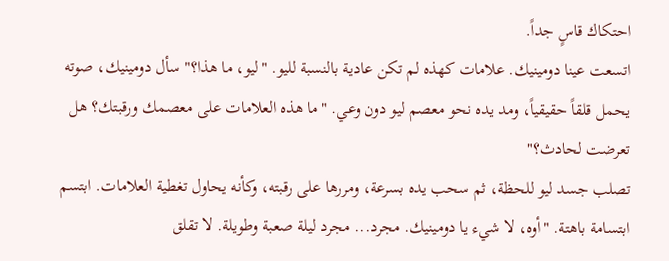احتكاك قاسٍ جداً.
اتسعت عينا دومينيك. علامات كهذه لم تكن عادية بالنسبة لليو. "ليو، ما هذا؟" سأل دومينيك، صوته يحمل قلقاً حقيقياً، ومد يده نحو معصم ليو دون وعي. "ما هذه العلامات على معصمك ورقبتك؟ هل تعرضت لحادث؟"
تصلب جسد ليو للحظة، ثم سحب يده بسرعة، ومررها على رقبته، وكأنه يحاول تغطية العلامات. ابتسم ابتسامة باهتة. "أوه، لا شيء يا دومينيك. مجرد... مجرد ليلة صعبة وطويلة. لا تقلق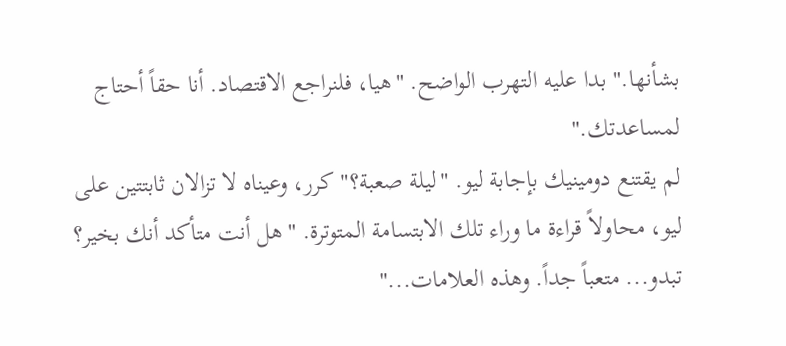بشأنها." بدا عليه التهرب الواضح. "هيا، فلنراجع الاقتصاد. أنا حقاً أحتاج لمساعدتك."
لم يقتنع دومينيك بإجابة ليو. "ليلة صعبة؟" كرر، وعيناه لا تزالان ثابتتين على ليو، محاولاً قراءة ما وراء تلك الابتسامة المتوترة. "هل أنت متأكد أنك بخير؟ تبدو... متعباً جداً. وهذه العلامات..."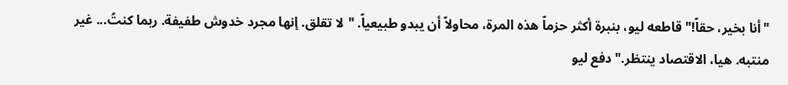"أنا بخير، حقاً!" قاطعه ليو، بنبرة أكثر حزماً هذه المرة، محاولاً أن يبدو طبيعياً. "لا تقلق. إنها مجرد خدوش طفيفة. ربما كنتُ... غير منتبه. هيا، الاقتصاد ينتظر." دفع ليو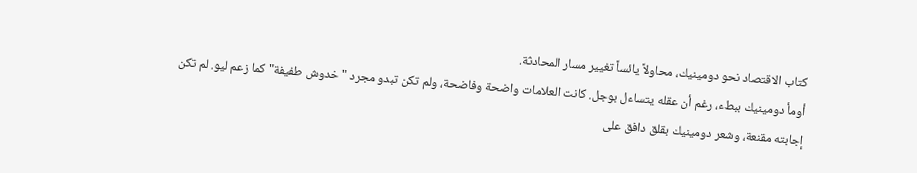كتاب الاقتصاد نحو دومينيك، محاولاً يائساً تغيير مسار المحادثة.
أومأ دومينيك ببطء، رغم أن عقله يتساءل بوجل. كانت العلامات واضحة وفاضحة، ولم تكن تبدو مجرد "خدوش طفيفة" كما زعم ليو. لم تكن إجابته مقنعة، وشعر دومينيك بقلق دافق على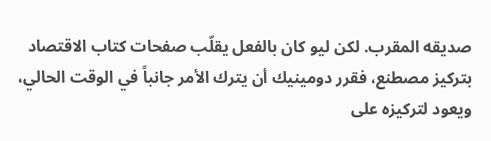صديقه المقرب. لكن ليو كان بالفعل يقلّب صفحات كتاب الاقتصاد بتركيز مصطنع، فقرر دومينيك أن يترك الأمر جانباً في الوقت الحالي، ويعود لتركيزه على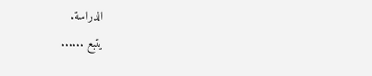الدراسة.
يتبع ......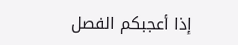إذا أعجبكم الفصل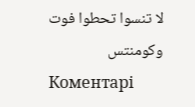لا تنسوا تحطوا فوت وكومنتس
Коментарі